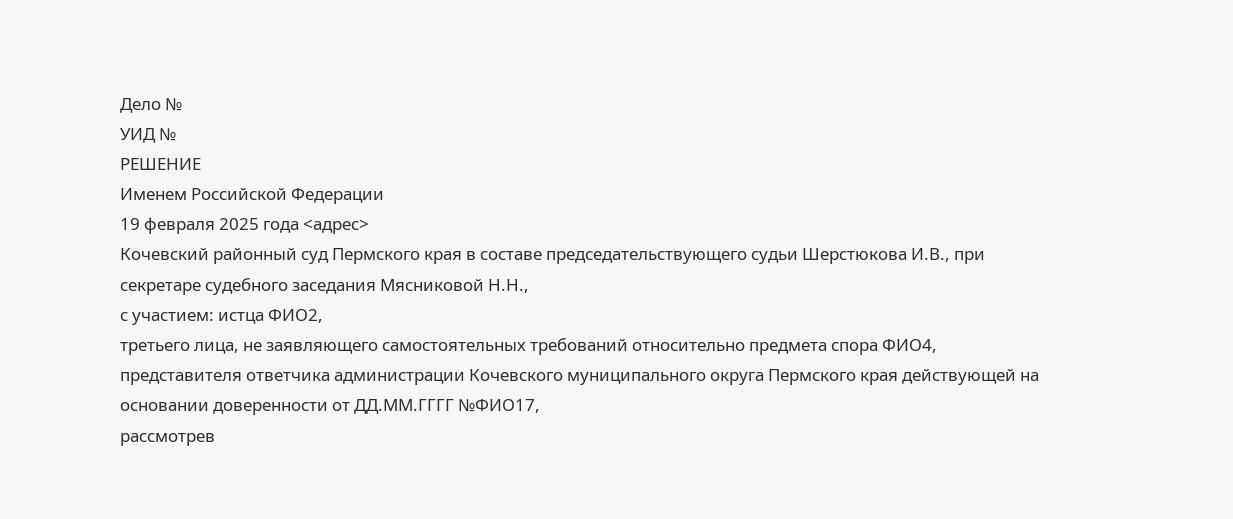Дело №
УИД №
РЕШЕНИЕ
Именем Российской Федерации
19 февраля 2025 года <адрес>
Кочевский районный суд Пермского края в составе председательствующего судьи Шерстюкова И.В., при секретаре судебного заседания Мясниковой Н.Н.,
с участием: истца ФИО2,
третьего лица, не заявляющего самостоятельных требований относительно предмета спора ФИО4,
представителя ответчика администрации Кочевского муниципального округа Пермского края действующей на основании доверенности от ДД.ММ.ГГГГ №ФИО17,
рассмотрев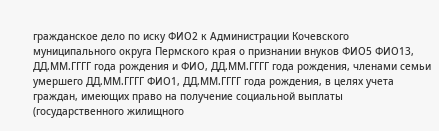гражданское дело по иску ФИО2 к Администрации Кочевского муниципального округа Пермского края о признании внуков ФИО5 ФИО13, ДД.ММ.ГГГГ года рождения и ФИО, ДД.ММ.ГГГГ года рождения, членами семьи умершего ДД.ММ.ГГГГ ФИО1, ДД.ММ.ГГГГ года рождения, в целях учета граждан, имеющих право на получение социальной выплаты (государственного жилищного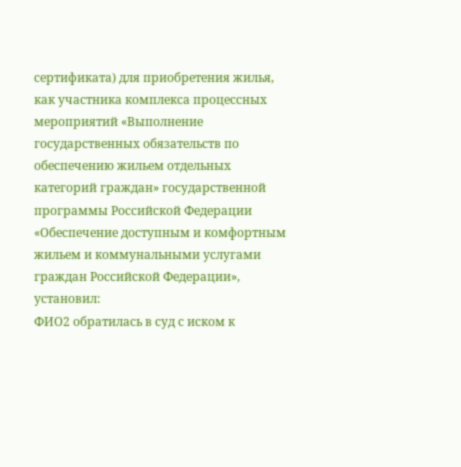сертификата) для приобретения жилья, как участника комплекса процессных мероприятий «Выполнение государственных обязательств по обеспечению жильем отдельных категорий граждан» государственной программы Российской Федерации «Обеспечение доступным и комфортным жильем и коммунальными услугами граждан Российской Федерации»,
установил:
ФИО2 обратилась в суд с иском к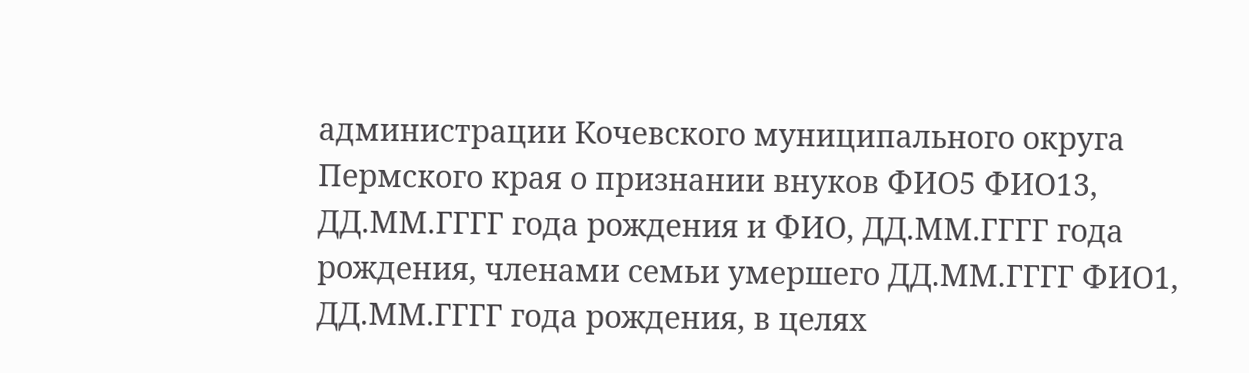администрации Кочевского муниципального округа Пермского края о признании внуков ФИО5 ФИО13, ДД.ММ.ГГГГ года рождения и ФИО, ДД.ММ.ГГГГ года рождения, членами семьи умершего ДД.ММ.ГГГГ ФИО1, ДД.ММ.ГГГГ года рождения, в целях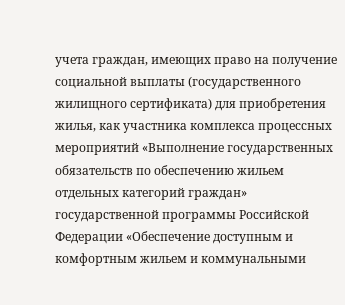учета граждан, имеющих право на получение социальной выплаты (государственного жилищного сертификата) для приобретения жилья, как участника комплекса процессных мероприятий «Выполнение государственных обязательств по обеспечению жильем отдельных категорий граждан» государственной программы Российской Федерации «Обеспечение доступным и комфортным жильем и коммунальными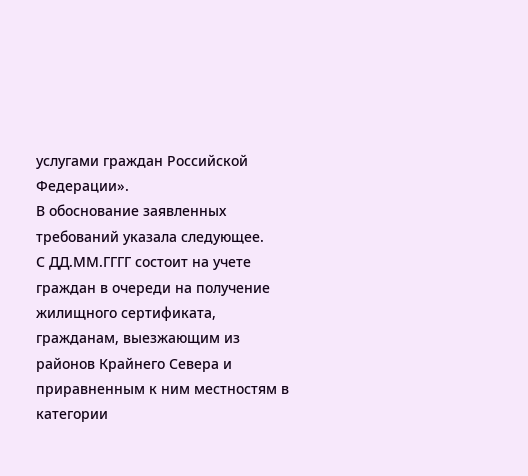услугами граждан Российской Федерации».
В обоснование заявленных требований указала следующее.
С ДД.ММ.ГГГГ состоит на учете граждан в очереди на получение жилищного сертификата, гражданам, выезжающим из районов Крайнего Севера и приравненным к ним местностям в категории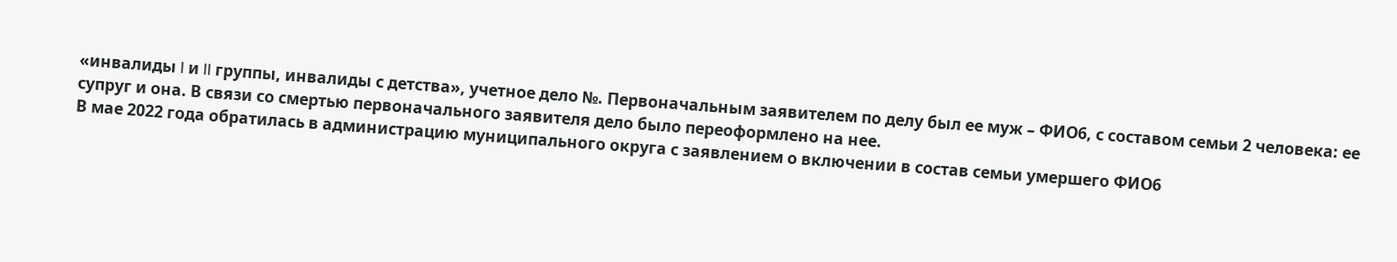«инвалиды I и II группы, инвалиды с детства», учетное дело №. Первоначальным заявителем по делу был ее муж – ФИО6, с составом семьи 2 человека: ее супруг и она. В связи со смертью первоначального заявителя дело было переоформлено на нее.
В мае 2022 года обратилась в администрацию муниципального округа с заявлением о включении в состав семьи умершего ФИО6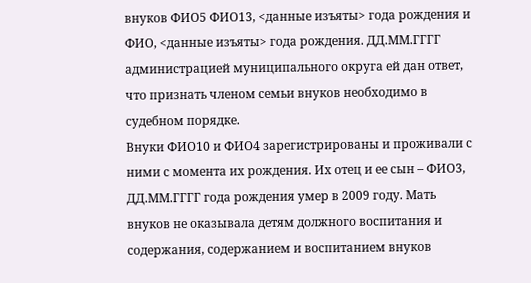внуков ФИО5 ФИО13, <данные изъяты> года рождения и ФИО, <данные изъяты> года рождения. ДД.ММ.ГГГГ администрацией муниципального округа ей дан ответ, что признать членом семьи внуков необходимо в судебном порядке.
Внуки ФИО10 и ФИО4 зарегистрированы и проживали с ними с момента их рождения. Их отец и ее сын – ФИО3, ДД.ММ.ГГГГ года рождения умер в 2009 году. Мать внуков не оказывала детям должного воспитания и содержания, содержанием и воспитанием внуков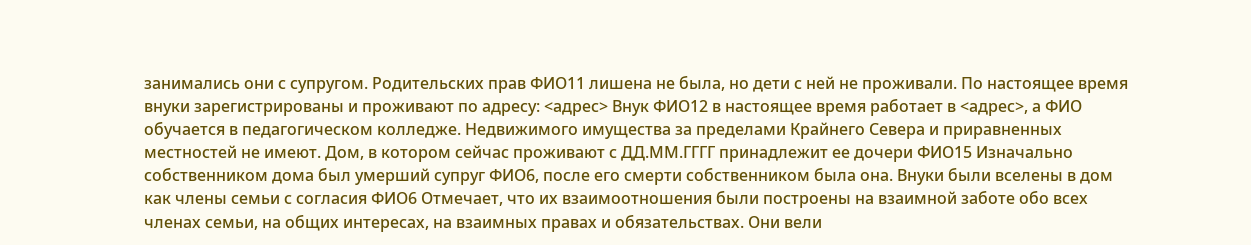занимались они с супругом. Родительских прав ФИО11 лишена не была, но дети с ней не проживали. По настоящее время внуки зарегистрированы и проживают по адресу: <адрес> Внук ФИО12 в настоящее время работает в <адрес>, а ФИО обучается в педагогическом колледже. Недвижимого имущества за пределами Крайнего Севера и приравненных местностей не имеют. Дом, в котором сейчас проживают с ДД.ММ.ГГГГ принадлежит ее дочери ФИО15 Изначально собственником дома был умерший супруг ФИО6, после его смерти собственником была она. Внуки были вселены в дом как члены семьи с согласия ФИО6 Отмечает, что их взаимоотношения были построены на взаимной заботе обо всех членах семьи, на общих интересах, на взаимных правах и обязательствах. Они вели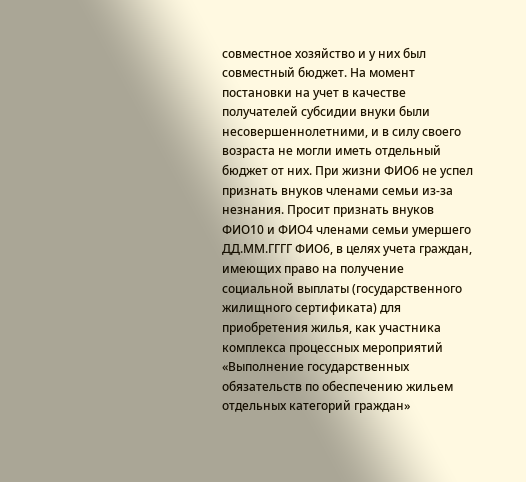совместное хозяйство и у них был совместный бюджет. На момент постановки на учет в качестве получателей субсидии внуки были несовершеннолетними, и в силу своего возраста не могли иметь отдельный бюджет от них. При жизни ФИО6 не успел признать внуков членами семьи из-за незнания. Просит признать внуков ФИО10 и ФИО4 членами семьи умершего ДД.ММ.ГГГГ ФИО6, в целях учета граждан, имеющих право на получение социальной выплаты (государственного жилищного сертификата) для приобретения жилья, как участника комплекса процессных мероприятий «Выполнение государственных обязательств по обеспечению жильем отдельных категорий граждан»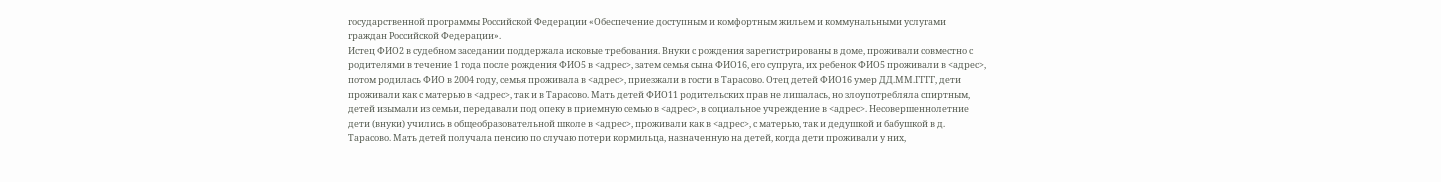государственной программы Российской Федерации «Обеспечение доступным и комфортным жильем и коммунальными услугами граждан Российской Федерации».
Истец ФИО2 в судебном заседании поддержала исковые требования. Внуки с рождения зарегистрированы в доме, проживали совместно с родителями в течение 1 года после рождения ФИО5 в <адрес>, затем семья сына ФИО16, его супруга, их ребенок ФИО5 проживали в <адрес>, потом родилась ФИО в 2004 году, семья проживала в <адрес>, приезжали в гости в Тарасово. Отец детей ФИО16 умер ДД.ММ.ГГГГ, дети проживали как с матерью в <адрес>, так и в Тарасово. Мать детей ФИО11 родительских прав не лишалась, но злоупотребляла спиртным, детей изымали из семьи, передавали под опеку в приемную семью в <адрес>, в социальное учреждение в <адрес>. Несовершеннолетние дети (внуки) учились в общеобразовательной школе в <адрес>, проживали как в <адрес>, с матерью, так и дедушкой и бабушкой в д. Тарасово. Мать детей получала пенсию по случаю потери кормильца, назначенную на детей, когда дети проживали у них,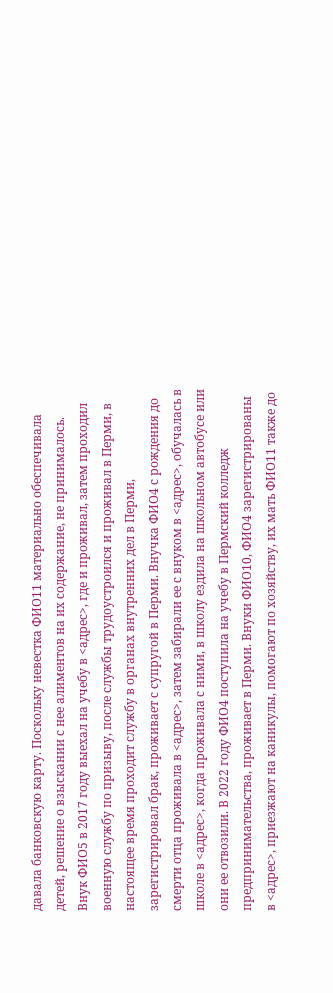давала банковскую карту. Поскольку невестка ФИО11 материально обеспечивала детей, решение о взыскании с нее алиментов на их содержание, не принималось. Внук ФИО5 в 2017 году выехал на учебу в <адрес>, где и проживал, затем проходил военную службу по призыву, после службы трудоустроился и проживал в Перми, в настоящее время проходит службу в органах внутренних дел в Перми, зарегистрировал брак, проживает с супругой в Перми. Внучка ФИО4 с рождения до смерти отца проживала в <адрес>, затем забирали ее с внуком в <адрес>, обучалась в школе в <адрес>, когда проживала с ними, в школу ездила на школьном автобусе или они ее отвозили. В 2022 году ФИО4 поступила на учебу в Пермский колледж предпринимательства, проживает в Перми. Внуки ФИО10, ФИО4 зарегистрированы в <адрес>, приезжают на каникулы, помогают по хозяйству, их мать ФИО11 также до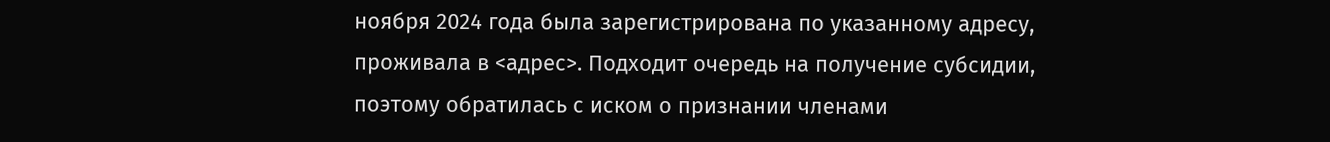ноября 2024 года была зарегистрирована по указанному адресу, проживала в <адрес>. Подходит очередь на получение субсидии, поэтому обратилась с иском о признании членами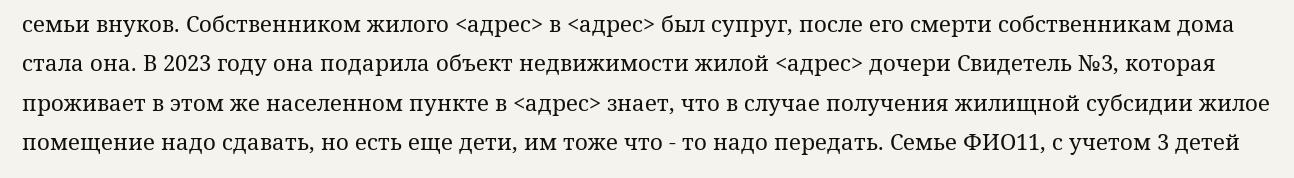семьи внуков. Собственником жилого <адрес> в <адрес> был супруг, после его смерти собственникам дома стала она. В 2023 году она подарила объект недвижимости жилой <адрес> дочери Свидетель №3, которая проживает в этом же населенном пункте в <адрес> знает, что в случае получения жилищной субсидии жилое помещение надо сдавать, но есть еще дети, им тоже что - то надо передать. Семье ФИО11, с учетом 3 детей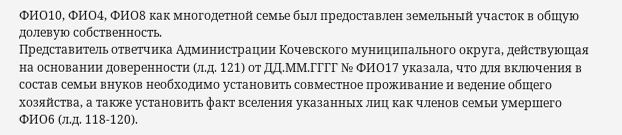ФИО10, ФИО4, ФИО8 как многодетной семье был предоставлен земельный участок в общую долевую собственность.
Представитель ответчика Администрации Кочевского муниципального округа, действующая на основании доверенности (л.д. 121) от ДД.ММ.ГГГГ № ФИО17 указала, что для включения в состав семьи внуков необходимо установить совместное проживание и ведение общего хозяйства, а также установить факт вселения указанных лиц как членов семьи умершего ФИО6 (л.д. 118-120).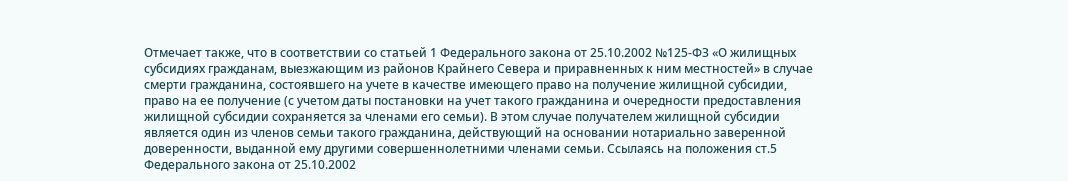Отмечает также, что в соответствии со статьей 1 Федерального закона от 25.10.2002 №125-ФЗ «О жилищных субсидиях гражданам, выезжающим из районов Крайнего Севера и приравненных к ним местностей» в случае смерти гражданина, состоявшего на учете в качестве имеющего право на получение жилищной субсидии, право на ее получение (с учетом даты постановки на учет такого гражданина и очередности предоставления жилищной субсидии сохраняется за членами его семьи). В этом случае получателем жилищной субсидии является один из членов семьи такого гражданина, действующий на основании нотариально заверенной доверенности, выданной ему другими совершеннолетними членами семьи. Ссылаясь на положения ст.5 Федерального закона от 25.10.2002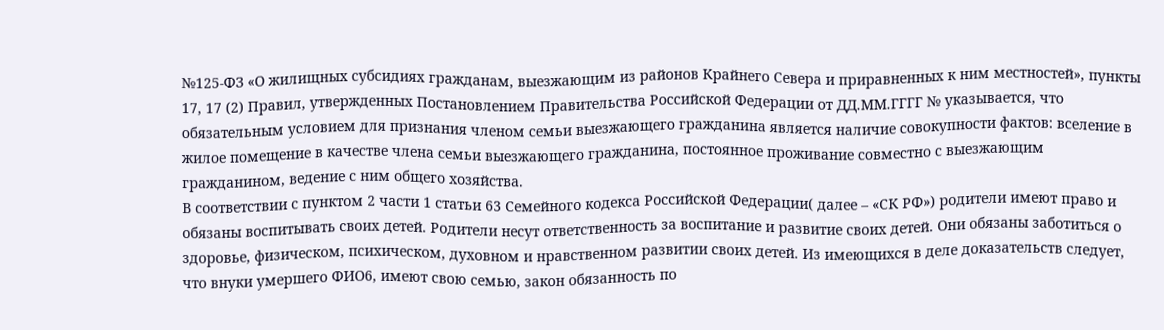№125-ФЗ «О жилищных субсидиях гражданам, выезжающим из районов Крайнего Севера и приравненных к ним местностей», пункты 17, 17 (2) Правил, утвержденных Постановлением Правительства Российской Федерации от ДД.ММ.ГГГГ № указывается, что обязательным условием для признания членом семьи выезжающего гражданина является наличие совокупности фактов: вселение в жилое помещение в качестве члена семьи выезжающего гражданина, постоянное проживание совместно с выезжающим гражданином, ведение с ним общего хозяйства.
В соответствии с пунктом 2 части 1 статьи 63 Семейного кодекса Российской Федерации( далее – «СК РФ») родители имеют право и обязаны воспитывать своих детей. Родители несут ответственность за воспитание и развитие своих детей. Они обязаны заботиться о здоровье, физическом, психическом, духовном и нравственном развитии своих детей. Из имеющихся в деле доказательств следует, что внуки умершего ФИО6, имеют свою семью, закон обязанность по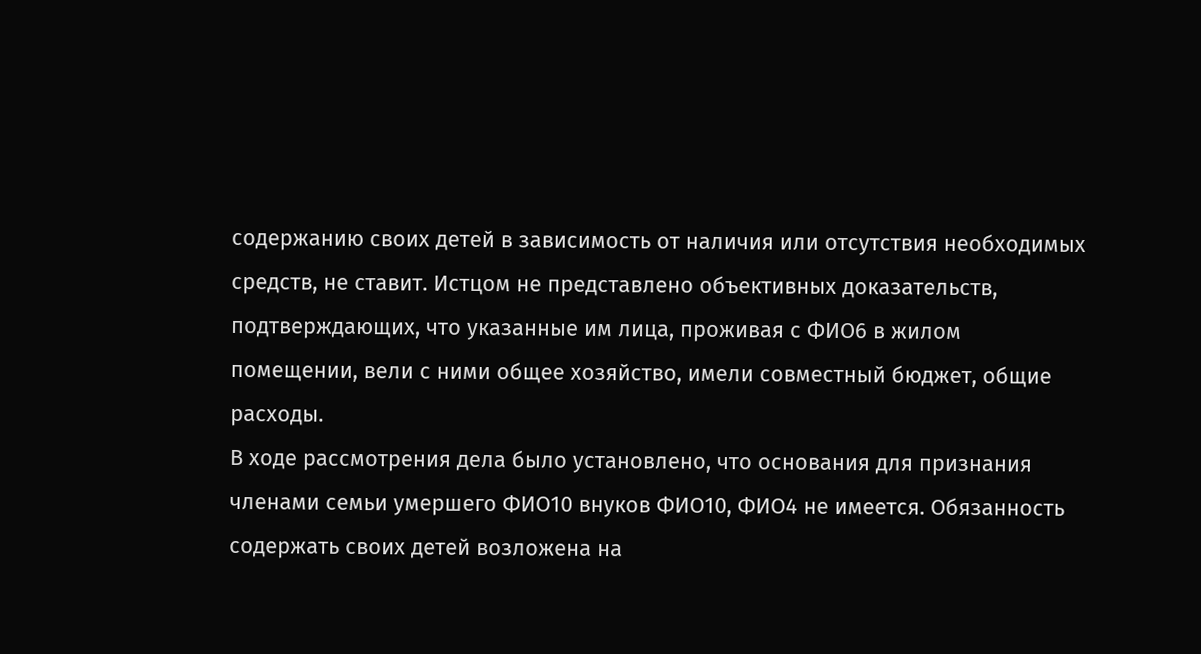содержанию своих детей в зависимость от наличия или отсутствия необходимых средств, не ставит. Истцом не представлено объективных доказательств, подтверждающих, что указанные им лица, проживая с ФИО6 в жилом помещении, вели с ними общее хозяйство, имели совместный бюджет, общие расходы.
В ходе рассмотрения дела было установлено, что основания для признания членами семьи умершего ФИО10 внуков ФИО10, ФИО4 не имеется. Обязанность содержать своих детей возложена на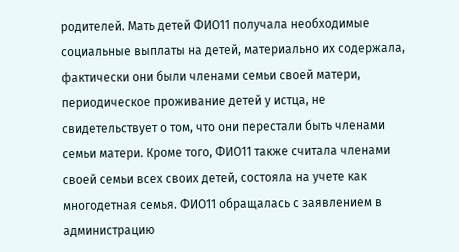родителей. Мать детей ФИО11 получала необходимые социальные выплаты на детей, материально их содержала, фактически они были членами семьи своей матери, периодическое проживание детей у истца, не свидетельствует о том, что они перестали быть членами семьи матери. Кроме того, ФИО11 также считала членами своей семьи всех своих детей, состояла на учете как многодетная семья. ФИО11 обращалась с заявлением в администрацию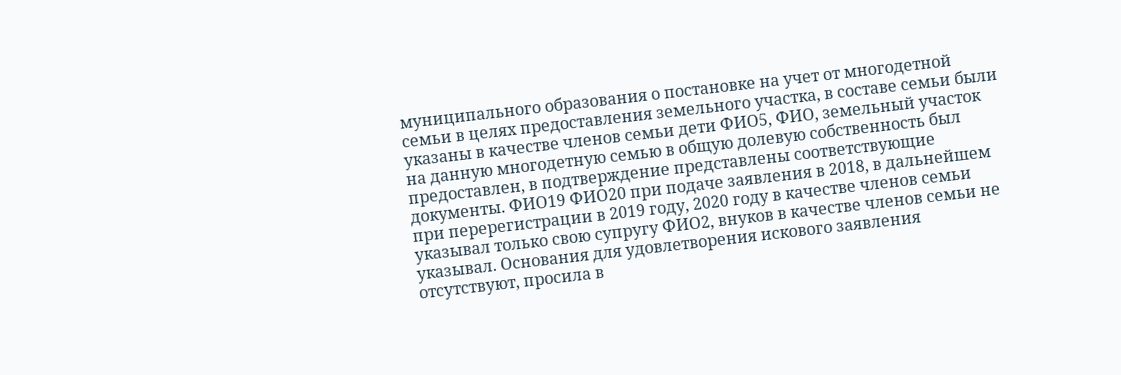муниципального образования о постановке на учет от многодетной семьи в целях предоставления земельного участка, в составе семьи были указаны в качестве членов семьи дети ФИО5, ФИО, земельный участок на данную многодетную семью в общую долевую собственность был предоставлен, в подтверждение представлены соответствующие документы. ФИО19 ФИО20 при подаче заявления в 2018, в дальнейшем при перерегистрации в 2019 году, 2020 году в качестве членов семьи указывал только свою супругу ФИО2, внуков в качестве членов семьи не указывал. Основания для удовлетворения искового заявления отсутствуют, просила в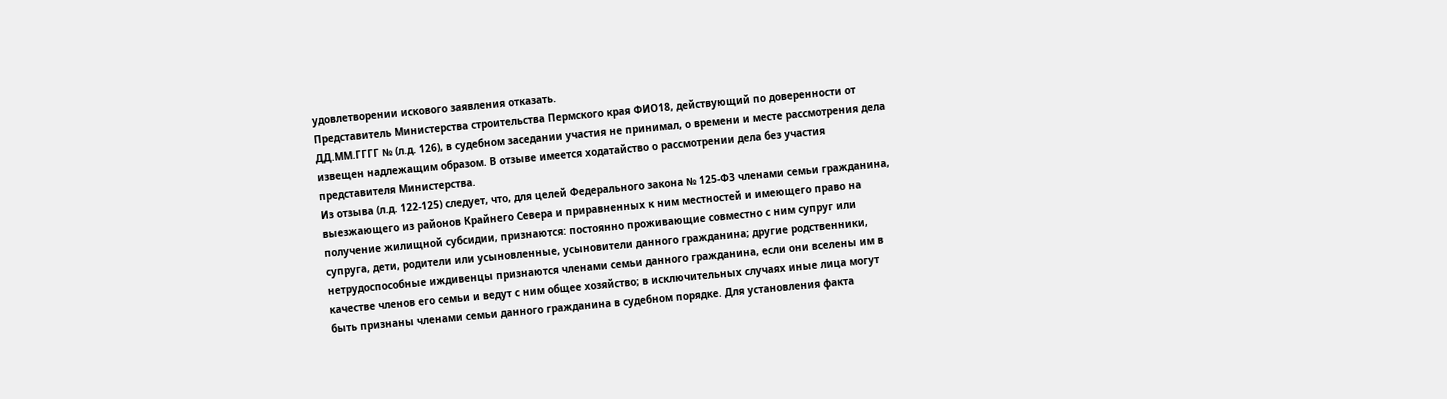удовлетворении искового заявления отказать.
Представитель Министерства строительства Пермского края ФИО18, действующий по доверенности от ДД.ММ.ГГГГ № (л.д. 126), в судебном заседании участия не принимал, о времени и месте рассмотрения дела извещен надлежащим образом. В отзыве имеется ходатайство о рассмотрении дела без участия представителя Министерства.
Из отзыва (л.д. 122-125) следует, что, для целей Федерального закона № 125-ФЗ членами семьи гражданина, выезжающего из районов Крайнего Севера и приравненных к ним местностей и имеющего право на получение жилищной субсидии, признаются: постоянно проживающие совместно с ним супруг или супруга, дети, родители или усыновленные, усыновители данного гражданина; другие родственники, нетрудоспособные иждивенцы признаются членами семьи данного гражданина, если они вселены им в качестве членов его семьи и ведут с ним общее хозяйство; в исключительных случаях иные лица могут быть признаны членами семьи данного гражданина в судебном порядке. Для установления факта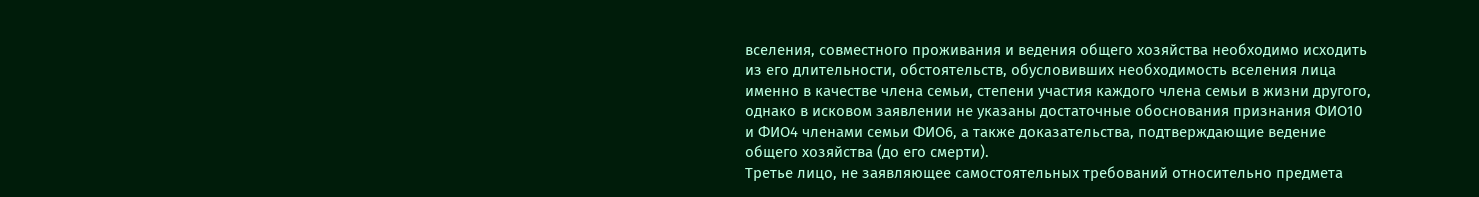вселения, совместного проживания и ведения общего хозяйства необходимо исходить из его длительности, обстоятельств, обусловивших необходимость вселения лица именно в качестве члена семьи, степени участия каждого члена семьи в жизни другого, однако в исковом заявлении не указаны достаточные обоснования признания ФИО10 и ФИО4 членами семьи ФИО6, а также доказательства, подтверждающие ведение общего хозяйства (до его смерти).
Третье лицо, не заявляющее самостоятельных требований относительно предмета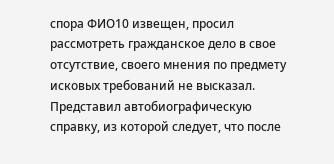спора ФИО10 извещен, просил рассмотреть гражданское дело в свое отсутствие, своего мнения по предмету исковых требований не высказал. Представил автобиографическую справку, из которой следует, что после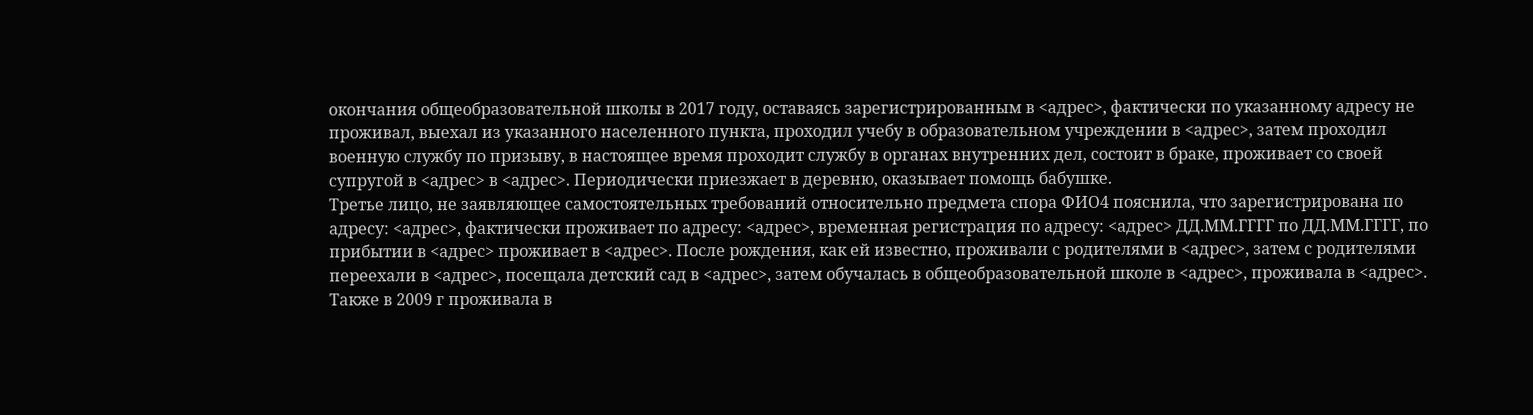окончания общеобразовательной школы в 2017 году, оставаясь зарегистрированным в <адрес>, фактически по указанному адресу не проживал, выехал из указанного населенного пункта, проходил учебу в образовательном учреждении в <адрес>, затем проходил военную службу по призыву, в настоящее время проходит службу в органах внутренних дел, состоит в браке, проживает со своей супругой в <адрес> в <адрес>. Периодически приезжает в деревню, оказывает помощь бабушке.
Третье лицо, не заявляющее самостоятельных требований относительно предмета спора ФИО4 пояснила, что зарегистрирована по адресу: <адрес>, фактически проживает по адресу: <адрес>, временная регистрация по адресу: <адрес> ДД.ММ.ГГГГ по ДД.ММ.ГГГГ, по прибытии в <адрес> проживает в <адрес>. После рождения, как ей известно, проживали с родителями в <адрес>, затем с родителями переехали в <адрес>, посещала детский сад в <адрес>, затем обучалась в общеобразовательной школе в <адрес>, проживала в <адрес>. Также в 2009 г проживала в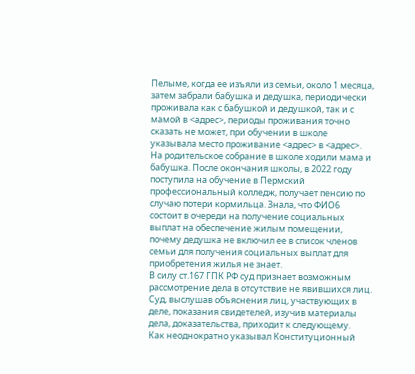Пелыме, когда ее изъяли из семьи, около 1 месяца, затем забрали бабушка и дедушка, периодически проживала как с бабушкой и дедушкой, так и с мамой в <адрес>, периоды проживания точно сказать не может, при обучении в школе указывала место проживание <адрес> в <адрес>. На родительское собрание в школе ходили мама и бабушка. После окончания школы, в 2022 году поступила на обучение в Пермский профессиональный колледж, получает пенсию по случаю потери кормильца. Знала, что ФИО6 состоит в очереди на получение социальных выплат на обеспечение жилым помещении, почему дедушка не включил ее в список членов семьи для получения социальных выплат для приобретения жилья не знает.
В силу ст.167 ГПК РФ суд признает возможным рассмотрение дела в отсутствие не явившихся лиц.
Суд, выслушав объяснения лиц, участвующих в деле, показания свидетелей, изучив материалы дела, доказательства, приходит к следующему.
Как неоднократно указывал Конституционный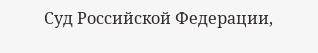Суд Российской Федерации,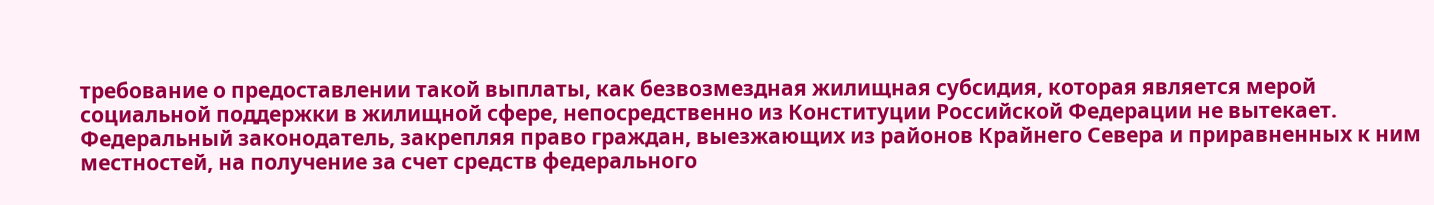требование о предоставлении такой выплаты, как безвозмездная жилищная субсидия, которая является мерой социальной поддержки в жилищной сфере, непосредственно из Конституции Российской Федерации не вытекает. Федеральный законодатель, закрепляя право граждан, выезжающих из районов Крайнего Севера и приравненных к ним местностей, на получение за счет средств федерального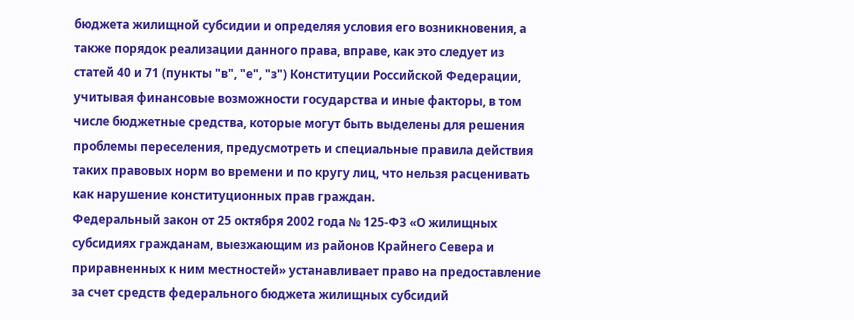бюджета жилищной субсидии и определяя условия его возникновения, а также порядок реализации данного права, вправе, как это следует из статей 40 и 71 (пункты "в", "е", "з") Конституции Российской Федерации, учитывая финансовые возможности государства и иные факторы, в том числе бюджетные средства, которые могут быть выделены для решения проблемы переселения, предусмотреть и специальные правила действия таких правовых норм во времени и по кругу лиц, что нельзя расценивать как нарушение конституционных прав граждан.
Федеральный закон от 25 октября 2002 года № 125-ФЗ «О жилищных субсидиях гражданам, выезжающим из районов Крайнего Севера и приравненных к ним местностей» устанавливает право на предоставление за счет средств федерального бюджета жилищных субсидий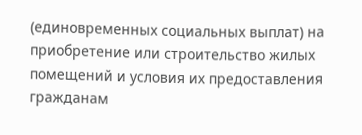(единовременных социальных выплат) на приобретение или строительство жилых помещений и условия их предоставления гражданам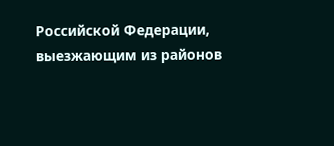Российской Федерации, выезжающим из районов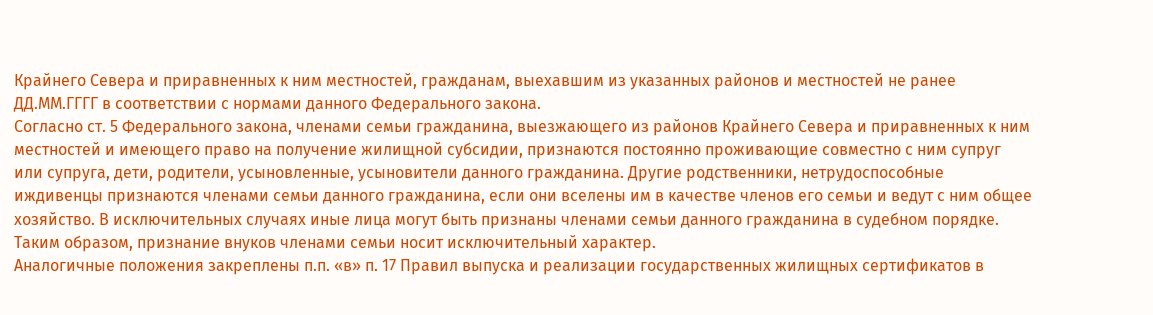Крайнего Севера и приравненных к ним местностей, гражданам, выехавшим из указанных районов и местностей не ранее ДД.ММ.ГГГГ в соответствии с нормами данного Федерального закона.
Согласно ст. 5 Федерального закона, членами семьи гражданина, выезжающего из районов Крайнего Севера и приравненных к ним местностей и имеющего право на получение жилищной субсидии, признаются постоянно проживающие совместно с ним супруг или супруга, дети, родители, усыновленные, усыновители данного гражданина. Другие родственники, нетрудоспособные иждивенцы признаются членами семьи данного гражданина, если они вселены им в качестве членов его семьи и ведут с ним общее хозяйство. В исключительных случаях иные лица могут быть признаны членами семьи данного гражданина в судебном порядке. Таким образом, признание внуков членами семьи носит исключительный характер.
Аналогичные положения закреплены п.п. «в» п. 17 Правил выпуска и реализации государственных жилищных сертификатов в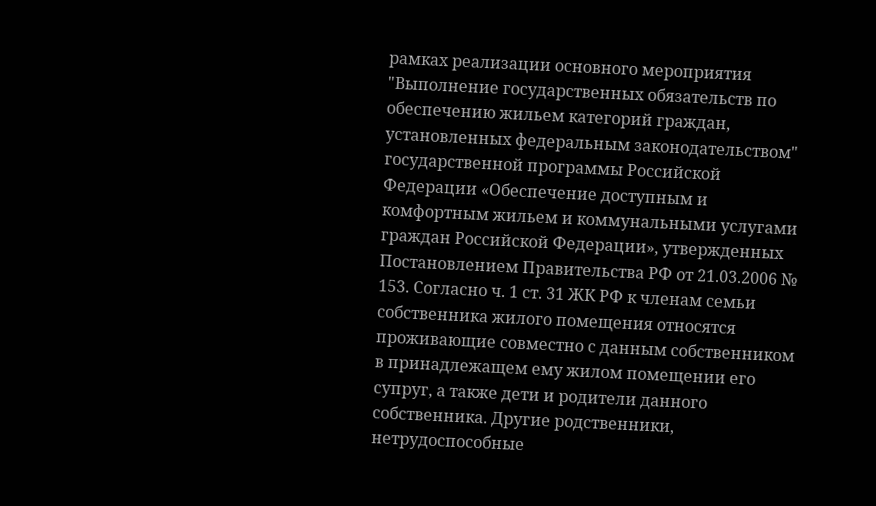рамках реализации основного мероприятия "Выполнение государственных обязательств по обеспечению жильем категорий граждан, установленных федеральным законодательством" государственной программы Российской Федерации «Обеспечение доступным и комфортным жильем и коммунальными услугами граждан Российской Федерации», утвержденных Постановлением Правительства РФ от 21.03.2006 № 153. Согласно ч. 1 ст. 31 ЖК РФ к членам семьи собственника жилого помещения относятся проживающие совместно с данным собственником в принадлежащем ему жилом помещении его супруг, а также дети и родители данного собственника. Другие родственники, нетрудоспособные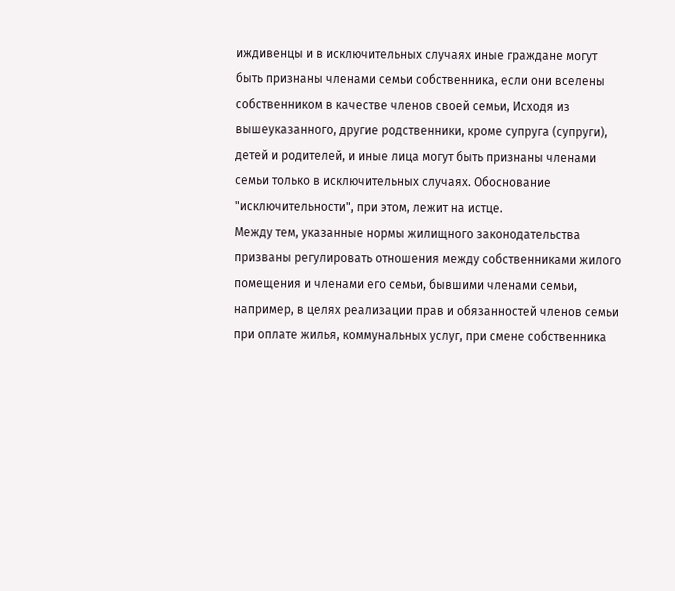иждивенцы и в исключительных случаях иные граждане могут быть признаны членами семьи собственника, если они вселены собственником в качестве членов своей семьи, Исходя из вышеуказанного, другие родственники, кроме супруга (супруги), детей и родителей, и иные лица могут быть признаны членами семьи только в исключительных случаях. Обоснование "исключительности", при этом, лежит на истце.
Между тем, указанные нормы жилищного законодательства призваны регулировать отношения между собственниками жилого помещения и членами его семьи, бывшими членами семьи, например, в целях реализации прав и обязанностей членов семьи при оплате жилья, коммунальных услуг, при смене собственника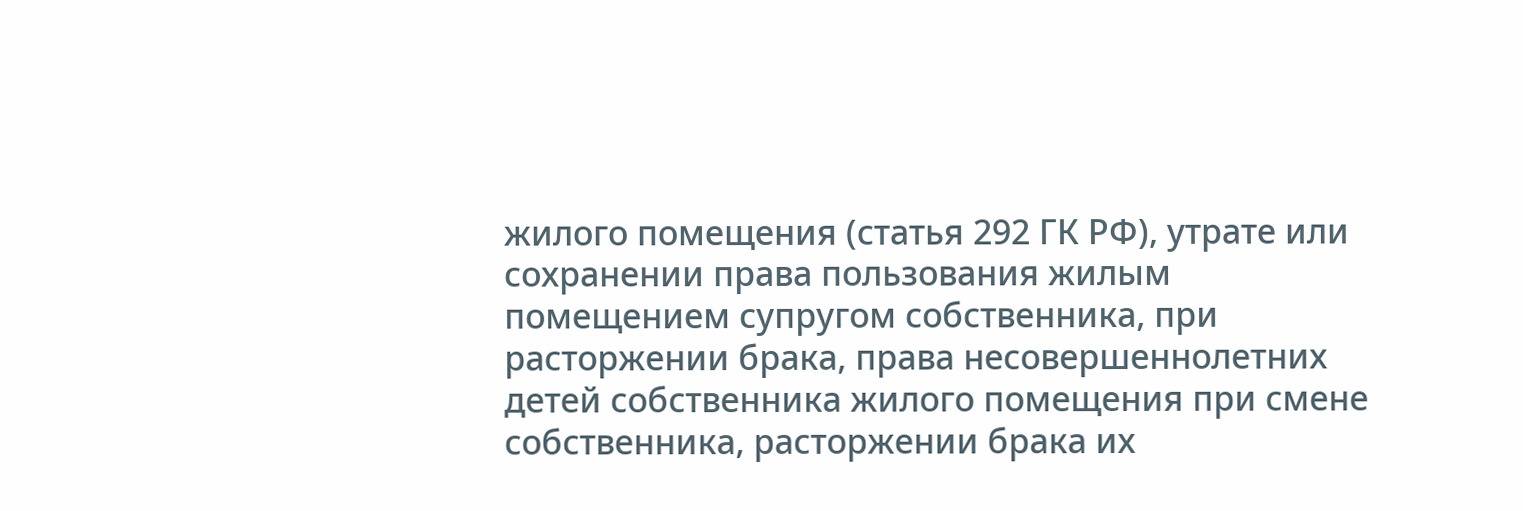жилого помещения (статья 292 ГК РФ), утрате или сохранении права пользования жилым помещением супругом собственника, при расторжении брака, права несовершеннолетних детей собственника жилого помещения при смене собственника, расторжении брака их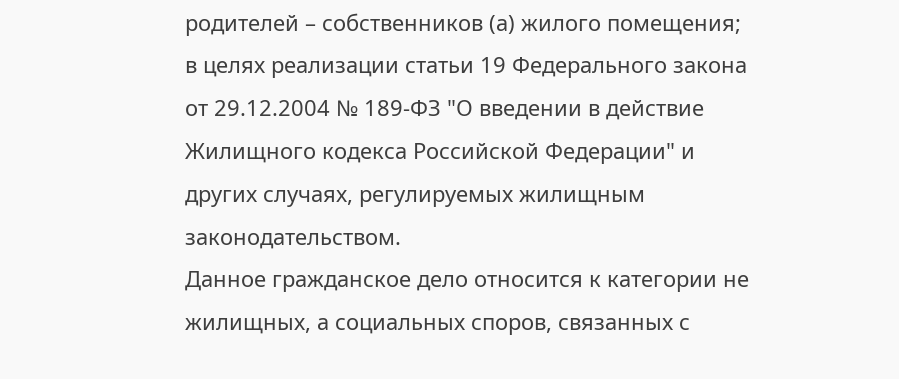родителей – собственников (а) жилого помещения; в целях реализации статьи 19 Федерального закона от 29.12.2004 № 189-ФЗ "О введении в действие Жилищного кодекса Российской Федерации" и других случаях, регулируемых жилищным законодательством.
Данное гражданское дело относится к категории не жилищных, а социальных споров, связанных с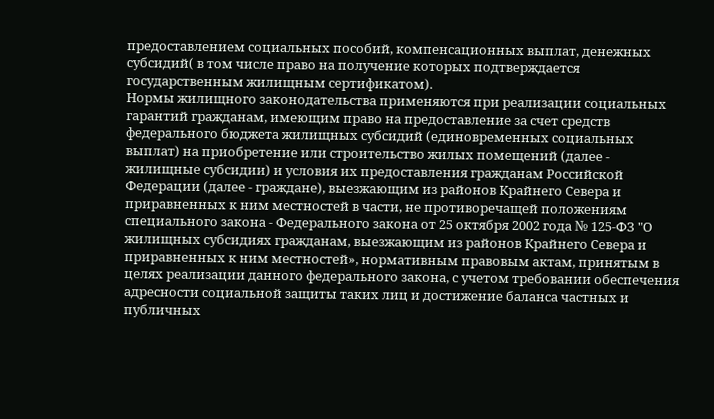предоставлением социальных пособий, компенсационных выплат, денежных субсидий( в том числе право на получение которых подтверждается государственным жилищным сертификатом).
Нормы жилищного законодательства применяются при реализации социальных гарантий гражданам, имеющим право на предоставление за счет средств федерального бюджета жилищных субсидий (единовременных социальных выплат) на приобретение или строительство жилых помещений (далее - жилищные субсидии) и условия их предоставления гражданам Российской Федерации (далее - граждане), выезжающим из районов Крайнего Севера и приравненных к ним местностей в части, не противоречащей положениям специального закона - Федерального закона от 25 октября 2002 года № 125-ФЗ "О жилищных субсидиях гражданам, выезжающим из районов Крайнего Севера и приравненных к ним местностей», нормативным правовым актам, принятым в целях реализации данного федерального закона, с учетом требовании обеспечения адресности социальной защиты таких лиц и достижение баланса частных и публичных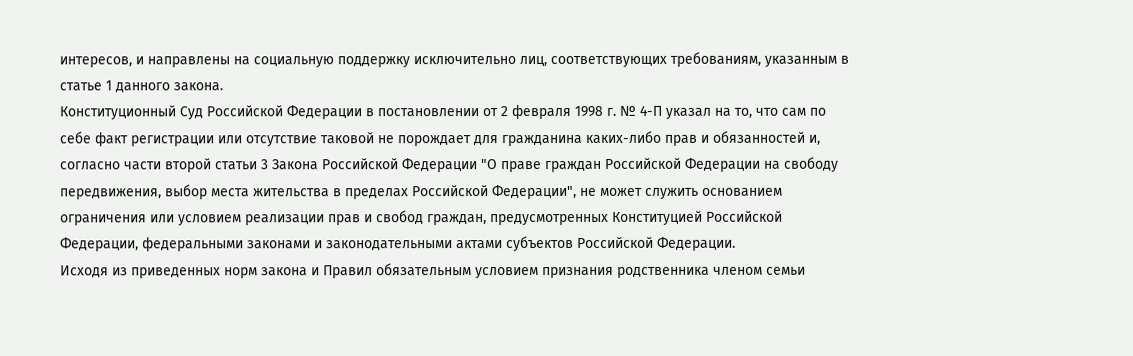интересов, и направлены на социальную поддержку исключительно лиц, соответствующих требованиям, указанным в статье 1 данного закона.
Конституционный Суд Российской Федерации в постановлении от 2 февраля 1998 г. № 4-П указал на то, что сам по себе факт регистрации или отсутствие таковой не порождает для гражданина каких-либо прав и обязанностей и, согласно части второй статьи 3 Закона Российской Федерации "О праве граждан Российской Федерации на свободу передвижения, выбор места жительства в пределах Российской Федерации", не может служить основанием ограничения или условием реализации прав и свобод граждан, предусмотренных Конституцией Российской Федерации, федеральными законами и законодательными актами субъектов Российской Федерации.
Исходя из приведенных норм закона и Правил обязательным условием признания родственника членом семьи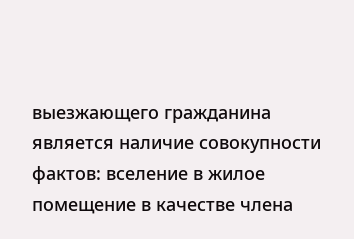выезжающего гражданина является наличие совокупности фактов: вселение в жилое помещение в качестве члена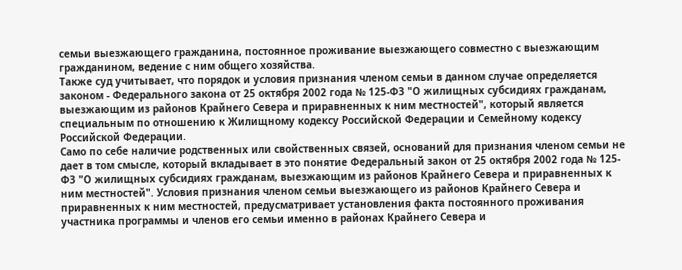семьи выезжающего гражданина, постоянное проживание выезжающего совместно с выезжающим гражданином, ведение с ним общего хозяйства.
Также суд учитывает, что порядок и условия признания членом семьи в данном случае определяется законом - Федерального закона от 25 октября 2002 года № 125-ФЗ "О жилищных субсидиях гражданам, выезжающим из районов Крайнего Севера и приравненных к ним местностей", который является специальным по отношению к Жилищному кодексу Российской Федерации и Семейному кодексу Российской Федерации.
Само по себе наличие родственных или свойственных связей, оснований для признания членом семьи не дает в том смысле, который вкладывает в это понятие Федеральный закон от 25 октября 2002 года № 125-ФЗ "О жилищных субсидиях гражданам, выезжающим из районов Крайнего Севера и приравненных к ним местностей". Условия признания членом семьи выезжающего из районов Крайнего Севера и приравненных к ним местностей, предусматривает установления факта постоянного проживания участника программы и членов его семьи именно в районах Крайнего Севера и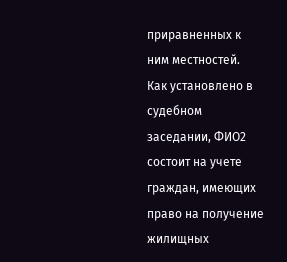приравненных к ним местностей.
Как установлено в судебном заседании, ФИО2 состоит на учете граждан, имеющих право на получение жилищных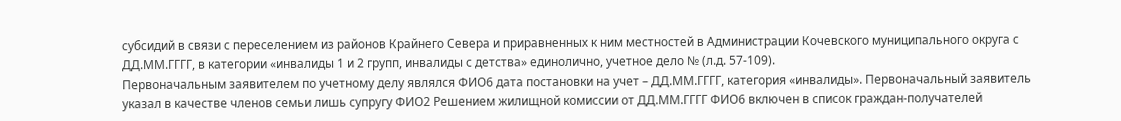субсидий в связи с переселением из районов Крайнего Севера и приравненных к ним местностей в Администрации Кочевского муниципального округа с ДД.ММ.ГГГГ, в категории «инвалиды 1 и 2 групп, инвалиды с детства» единолично, учетное дело № (л.д. 57-109).
Первоначальным заявителем по учетному делу являлся ФИО6 дата постановки на учет – ДД.ММ.ГГГГ, категория «инвалиды». Первоначальный заявитель указал в качестве членов семьи лишь супругу ФИО2 Решением жилищной комиссии от ДД.ММ.ГГГГ ФИО6 включен в список граждан-получателей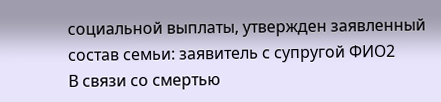социальной выплаты, утвержден заявленный состав семьи: заявитель с супругой ФИО2
В связи со смертью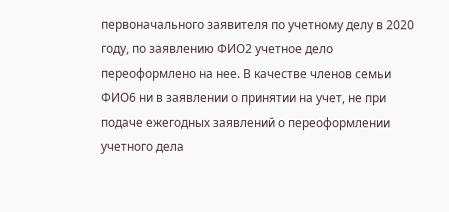первоначального заявителя по учетному делу в 2020 году, по заявлению ФИО2 учетное дело переоформлено на нее. В качестве членов семьи ФИО6 ни в заявлении о принятии на учет, не при подаче ежегодных заявлений о переоформлении учетного дела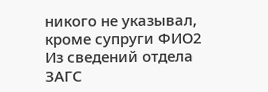никого не указывал, кроме супруги ФИО2
Из сведений отдела ЗАГС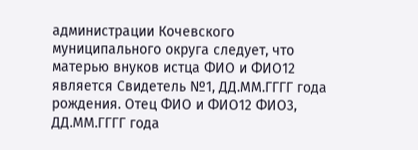администрации Кочевского муниципального округа следует, что матерью внуков истца ФИО и ФИО12 является Свидетель №1, ДД.ММ.ГГГГ года рождения. Отец ФИО и ФИО12 ФИО3, ДД.ММ.ГГГГ года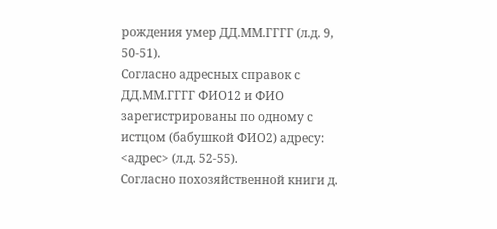рождения умер ДД.ММ.ГГГГ (л.д. 9, 50-51).
Согласно адресных справок с ДД.ММ.ГГГГ ФИО12 и ФИО зарегистрированы по одному с истцом (бабушкой ФИО2) адресу: <адрес> (л.д. 52-55).
Согласно похозяйственной книги д.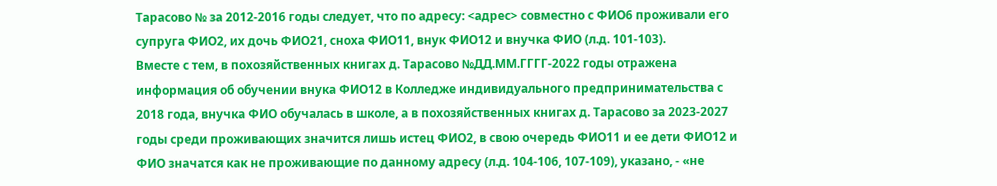Тарасово № за 2012-2016 годы следует, что по адресу: <адрес> совместно с ФИО6 проживали его супруга ФИО2, их дочь ФИО21, сноха ФИО11, внук ФИО12 и внучка ФИО (л.д. 101-103).
Вместе с тем, в похозяйственных книгах д. Тарасово №ДД.ММ.ГГГГ-2022 годы отражена информация об обучении внука ФИО12 в Колледже индивидуального предпринимательства с 2018 года, внучка ФИО обучалась в школе, а в похозяйственных книгах д. Тарасово за 2023-2027 годы среди проживающих значится лишь истец ФИО2, в свою очередь ФИО11 и ее дети ФИО12 и ФИО значатся как не проживающие по данному адресу (л.д. 104-106, 107-109), указано, - «не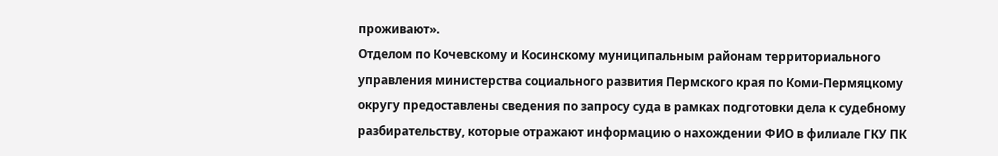проживают».
Отделом по Кочевскому и Косинскому муниципальным районам территориального управления министерства социального развития Пермского края по Коми-Пермяцкому округу предоставлены сведения по запросу суда в рамках подготовки дела к судебному разбирательству, которые отражают информацию о нахождении ФИО в филиале ГКУ ПК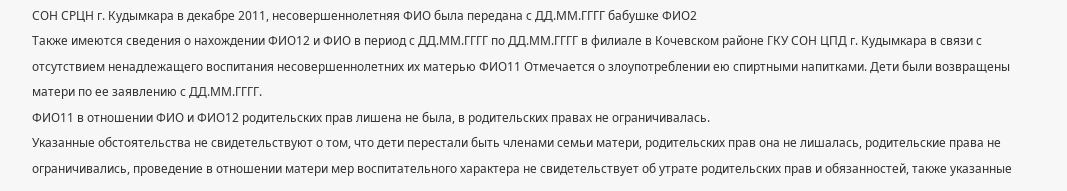СОН СРЦН г. Кудымкара в декабре 2011, несовершеннолетняя ФИО была передана с ДД.ММ.ГГГГ бабушке ФИО2
Также имеются сведения о нахождении ФИО12 и ФИО в период с ДД.ММ.ГГГГ по ДД.ММ.ГГГГ в филиале в Кочевском районе ГКУ СОН ЦПД г. Кудымкара в связи с отсутствием ненадлежащего воспитания несовершеннолетних их матерью ФИО11 Отмечается о злоупотреблении ею спиртными напитками. Дети были возвращены матери по ее заявлению с ДД.ММ.ГГГГ.
ФИО11 в отношении ФИО и ФИО12 родительских прав лишена не была, в родительских правах не ограничивалась.
Указанные обстоятельства не свидетельствуют о том, что дети перестали быть членами семьи матери, родительских прав она не лишалась, родительские права не ограничивались, проведение в отношении матери мер воспитательного характера не свидетельствует об утрате родительских прав и обязанностей, также указанные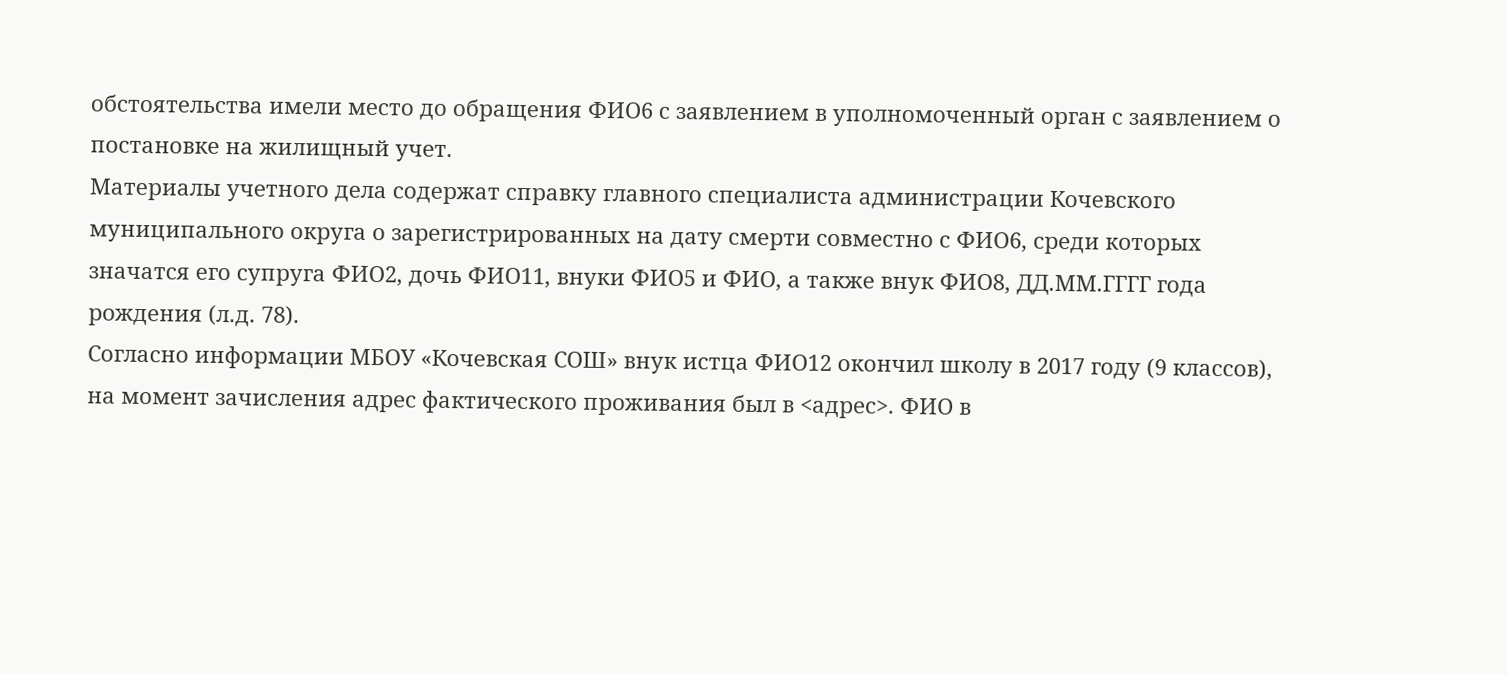обстоятельства имели место до обращения ФИО6 с заявлением в уполномоченный орган с заявлением о постановке на жилищный учет.
Материалы учетного дела содержат справку главного специалиста администрации Кочевского муниципального округа о зарегистрированных на дату смерти совместно с ФИО6, среди которых значатся его супруга ФИО2, дочь ФИО11, внуки ФИО5 и ФИО, а также внук ФИО8, ДД.ММ.ГГГГ года рождения (л.д. 78).
Согласно информации МБОУ «Кочевская СОШ» внук истца ФИО12 окончил школу в 2017 году (9 классов), на момент зачисления адрес фактического проживания был в <адрес>. ФИО в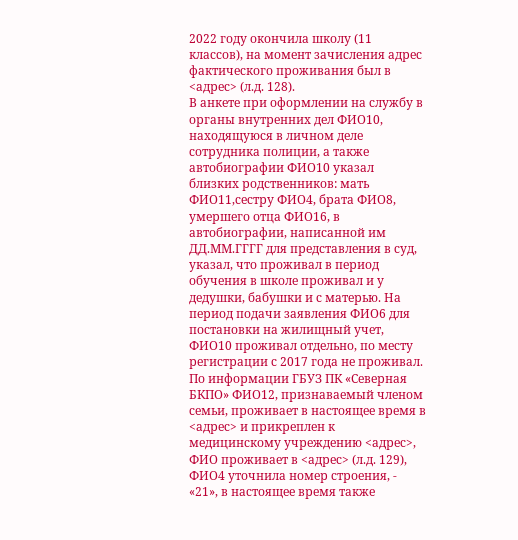2022 году окончила школу (11 классов), на момент зачисления адрес фактического проживания был в <адрес> (л.д. 128).
В анкете при оформлении на службу в органы внутренних дел ФИО10, находящуюся в личном деле сотрудника полиции, а также автобиографии ФИО10 указал близких родственников: мать ФИО11,сестру ФИО4, брата ФИО8, умершего отца ФИО16, в автобиографии, написанной им ДД.ММ.ГГГГ для представления в суд, указал, что проживал в период обучения в школе проживал и у дедушки, бабушки и с матерью. На период подачи заявления ФИО6 для постановки на жилищный учет, ФИО10 проживал отдельно, по месту регистрации с 2017 года не проживал.
По информации ГБУЗ ПК «Северная БКПО» ФИО12, признаваемый членом семьи, проживает в настоящее время в <адрес> и прикреплен к медицинскому учреждению <адрес>, ФИО проживает в <адрес> (л.д. 129), ФИО4 уточнила номер строения, - «21», в настоящее время также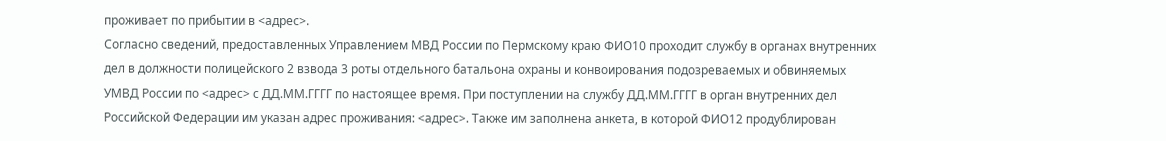проживает по прибытии в <адрес>.
Согласно сведений, предоставленных Управлением МВД России по Пермскому краю ФИО10 проходит службу в органах внутренних дел в должности полицейского 2 взвода 3 роты отдельного батальона охраны и конвоирования подозреваемых и обвиняемых УМВД России по <адрес> с ДД.ММ.ГГГГ по настоящее время. При поступлении на службу ДД.ММ.ГГГГ в орган внутренних дел Российской Федерации им указан адрес проживания: <адрес>. Также им заполнена анкета, в которой ФИО12 продублирован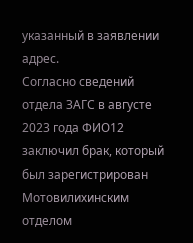указанный в заявлении адрес.
Согласно сведений отдела ЗАГС в августе 2023 года ФИО12 заключил брак, который был зарегистрирован Мотовилихинским отделом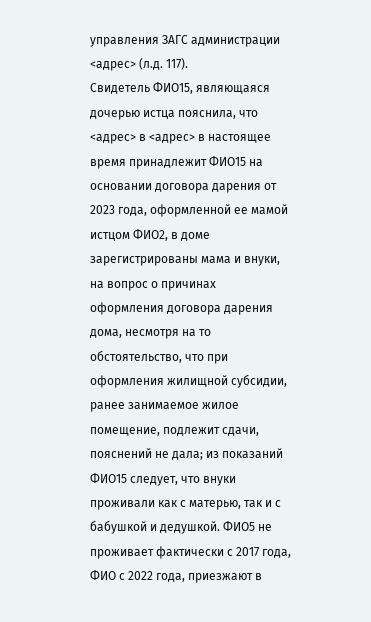управления ЗАГС администрации <адрес> (л.д. 117).
Свидетель ФИО15, являющаяся дочерью истца пояснила, что <адрес> в <адрес> в настоящее время принадлежит ФИО15 на основании договора дарения от 2023 года, оформленной ее мамой истцом ФИО2, в доме зарегистрированы мама и внуки, на вопрос о причинах оформления договора дарения дома, несмотря на то обстоятельство, что при оформления жилищной субсидии, ранее занимаемое жилое помещение, подлежит сдачи, пояснений не дала; из показаний ФИО15 следует, что внуки проживали как с матерью, так и с бабушкой и дедушкой. ФИО5 не проживает фактически с 2017 года, ФИО с 2022 года, приезжают в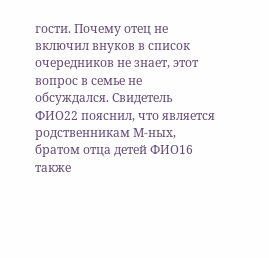гости. Почему отец не включил внуков в список очередников не знает, этот вопрос в семье не обсуждался. Свидетель ФИО22 пояснил, что является родственникам М-ных, братом отца детей ФИО16 также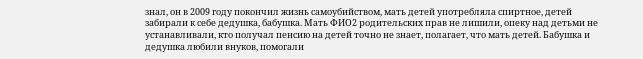знал, он в 2009 году покончил жизнь самоубийством, мать детей употребляла спиртное, детей забирали к себе дедушка, бабушка. Мать ФИО2 родительских прав не лишили, опеку над детьми не устанавливали, кто получал пенсию на детей точно не знает, полагает, что мать детей. Бабушка и дедушка любили внуков, помогали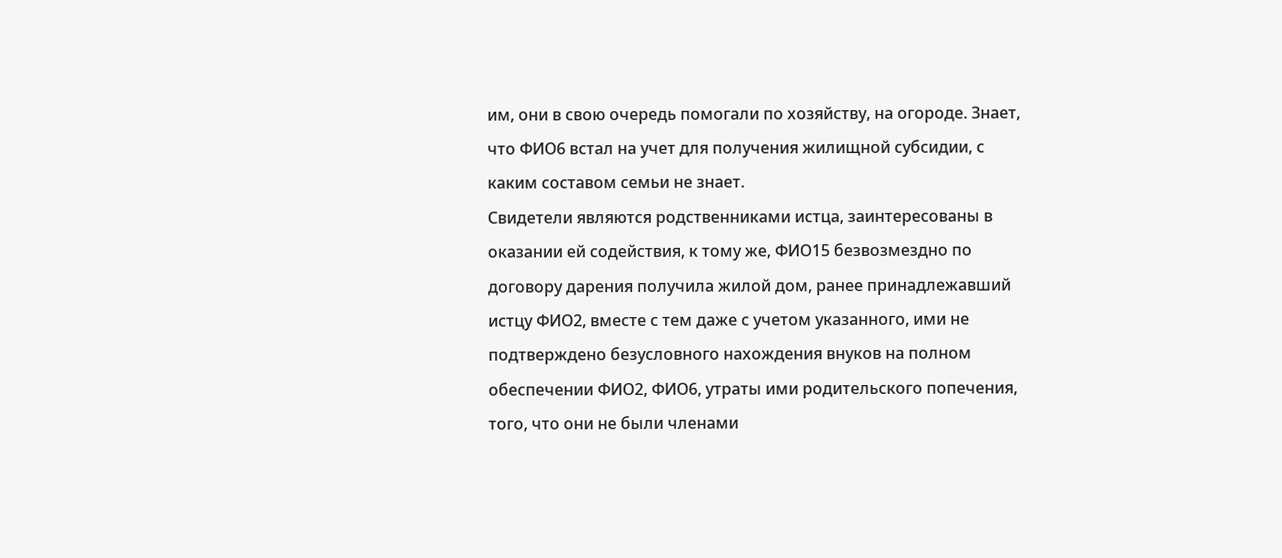им, они в свою очередь помогали по хозяйству, на огороде. Знает, что ФИО6 встал на учет для получения жилищной субсидии, с каким составом семьи не знает.
Свидетели являются родственниками истца, заинтересованы в оказании ей содействия, к тому же, ФИО15 безвозмездно по договору дарения получила жилой дом, ранее принадлежавший истцу ФИО2, вместе с тем даже с учетом указанного, ими не подтверждено безусловного нахождения внуков на полном обеспечении ФИО2, ФИО6, утраты ими родительского попечения, того, что они не были членами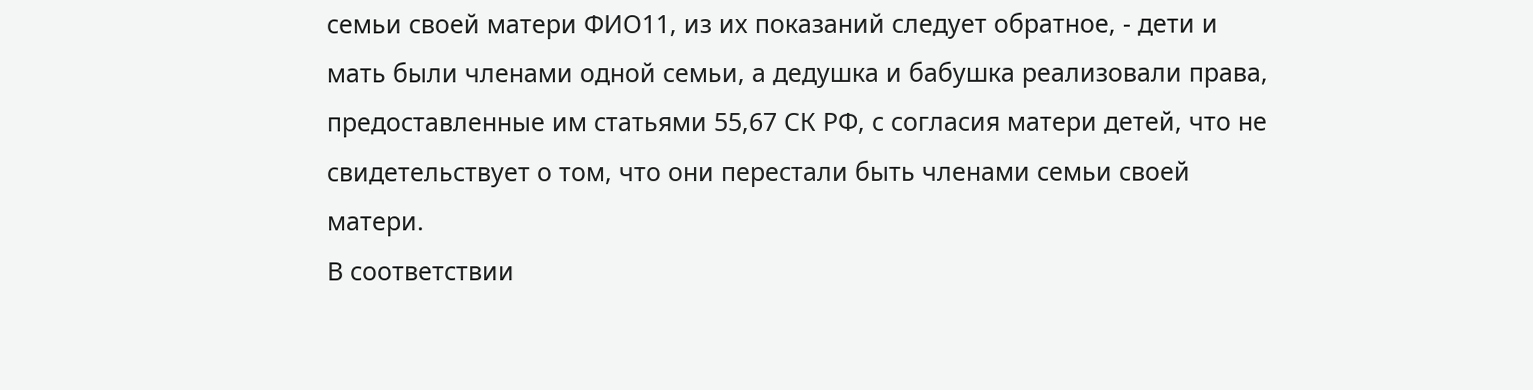семьи своей матери ФИО11, из их показаний следует обратное, - дети и мать были членами одной семьи, а дедушка и бабушка реализовали права, предоставленные им статьями 55,67 СК РФ, с согласия матери детей, что не свидетельствует о том, что они перестали быть членами семьи своей матери.
В соответствии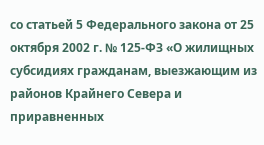со статьей 5 Федерального закона от 25 октября 2002 г. № 125-ФЗ «О жилищных субсидиях гражданам, выезжающим из районов Крайнего Севера и приравненных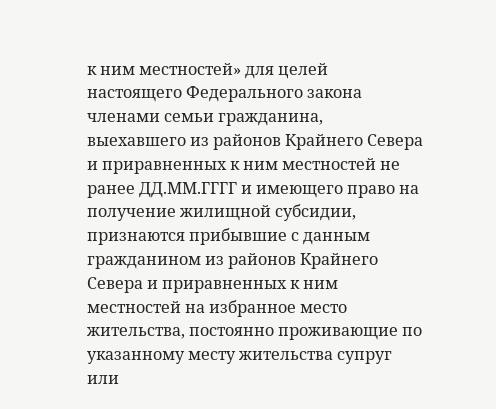к ним местностей» для целей настоящего Федерального закона членами семьи гражданина, выехавшего из районов Крайнего Севера и приравненных к ним местностей не ранее ДД.ММ.ГГГГ и имеющего право на получение жилищной субсидии, признаются прибывшие с данным гражданином из районов Крайнего Севера и приравненных к ним местностей на избранное место жительства, постоянно проживающие по указанному месту жительства супруг или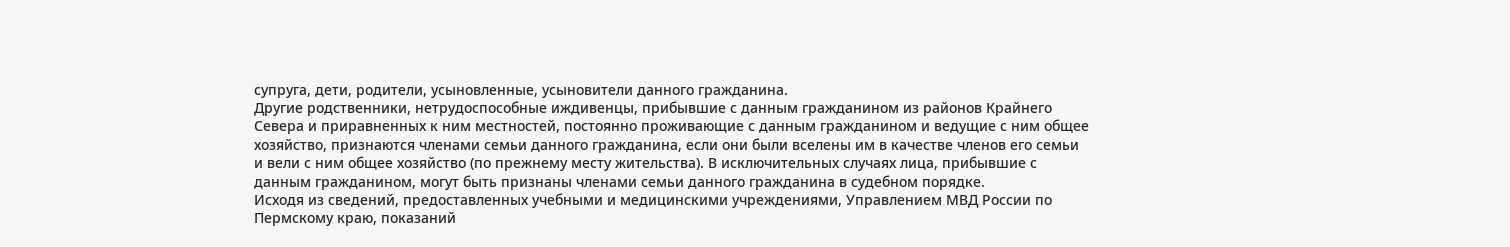супруга, дети, родители, усыновленные, усыновители данного гражданина.
Другие родственники, нетрудоспособные иждивенцы, прибывшие с данным гражданином из районов Крайнего Севера и приравненных к ним местностей, постоянно проживающие с данным гражданином и ведущие с ним общее хозяйство, признаются членами семьи данного гражданина, если они были вселены им в качестве членов его семьи и вели с ним общее хозяйство (по прежнему месту жительства). В исключительных случаях лица, прибывшие с данным гражданином, могут быть признаны членами семьи данного гражданина в судебном порядке.
Исходя из сведений, предоставленных учебными и медицинскими учреждениями, Управлением МВД России по Пермскому краю, показаний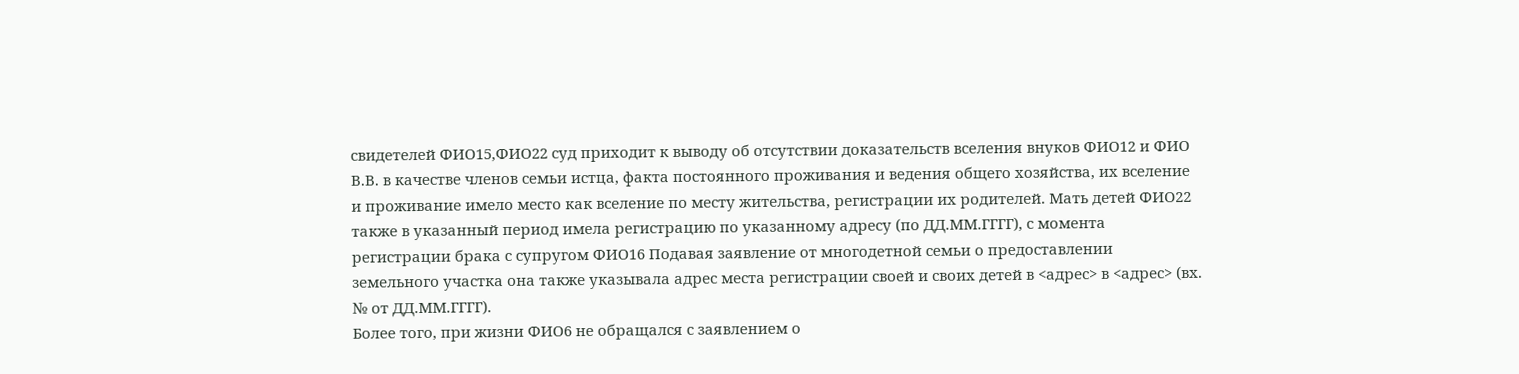свидетелей ФИО15,ФИО22 суд приходит к выводу об отсутствии доказательств вселения внуков ФИО12 и ФИО В.В. в качестве членов семьи истца, факта постоянного проживания и ведения общего хозяйства, их вселение и проживание имело место как вселение по месту жительства, регистрации их родителей. Мать детей ФИО22 также в указанный период имела регистрацию по указанному адресу (по ДД.ММ.ГГГГ), с момента регистрации брака с супругом ФИО16 Подавая заявление от многодетной семьи о предоставлении земельного участка она также указывала адрес места регистрации своей и своих детей в <адрес> в <адрес> (вх. № от ДД.ММ.ГГГГ).
Более того, при жизни ФИО6 не обращался с заявлением о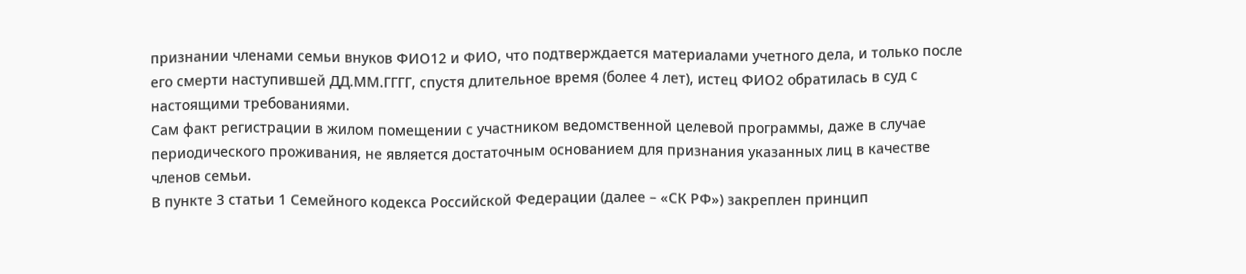признании членами семьи внуков ФИО12 и ФИО, что подтверждается материалами учетного дела, и только после его смерти наступившей ДД.ММ.ГГГГ, спустя длительное время (более 4 лет), истец ФИО2 обратилась в суд с настоящими требованиями.
Сам факт регистрации в жилом помещении с участником ведомственной целевой программы, даже в случае периодического проживания, не является достаточным основанием для признания указанных лиц в качестве членов семьи.
В пункте 3 статьи 1 Семейного кодекса Российской Федерации (далее – «СК РФ») закреплен принцип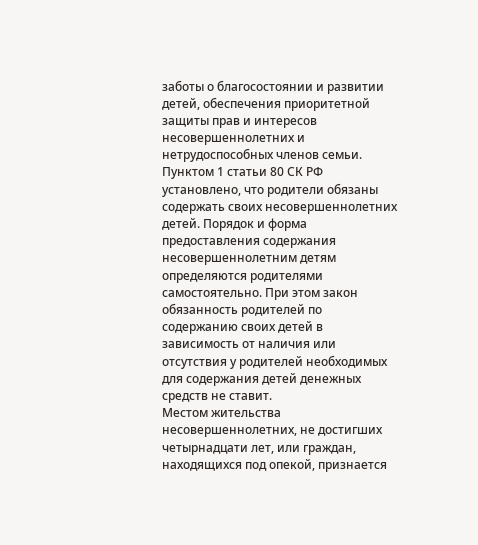заботы о благосостоянии и развитии детей, обеспечения приоритетной защиты прав и интересов несовершеннолетних и нетрудоспособных членов семьи.
Пунктом 1 статьи 80 СК РФ установлено, что родители обязаны содержать своих несовершеннолетних детей. Порядок и форма предоставления содержания несовершеннолетним детям определяются родителями самостоятельно. При этом закон обязанность родителей по содержанию своих детей в зависимость от наличия или отсутствия у родителей необходимых для содержания детей денежных средств не ставит.
Местом жительства несовершеннолетних, не достигших четырнадцати лет, или граждан, находящихся под опекой, признается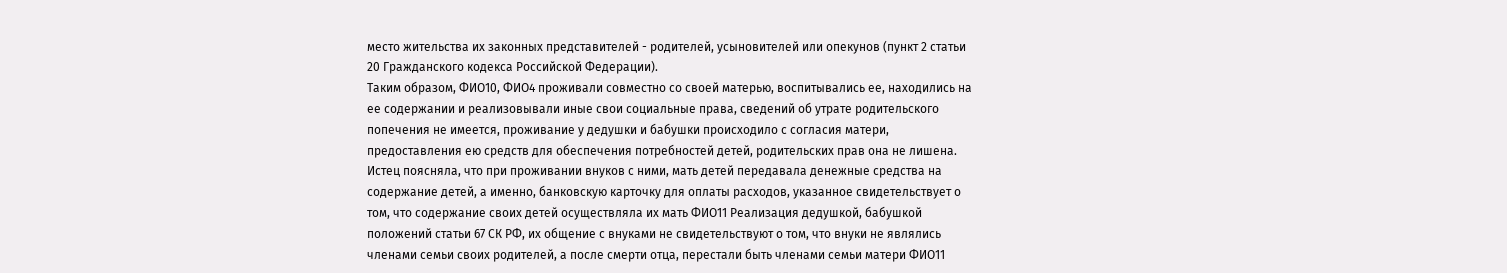место жительства их законных представителей - родителей, усыновителей или опекунов (пункт 2 статьи 20 Гражданского кодекса Российской Федерации).
Таким образом, ФИО10, ФИО4 проживали совместно со своей матерью, воспитывались ее, находились на ее содержании и реализовывали иные свои социальные права, сведений об утрате родительского попечения не имеется, проживание у дедушки и бабушки происходило с согласия матери, предоставления ею средств для обеспечения потребностей детей, родительских прав она не лишена. Истец поясняла, что при проживании внуков с ними, мать детей передавала денежные средства на содержание детей, а именно, банковскую карточку для оплаты расходов, указанное свидетельствует о том, что содержание своих детей осуществляла их мать ФИО11 Реализация дедушкой, бабушкой положений статьи 67 СК РФ, их общение с внуками не свидетельствуют о том, что внуки не являлись членами семьи своих родителей, а после смерти отца, перестали быть членами семьи матери ФИО11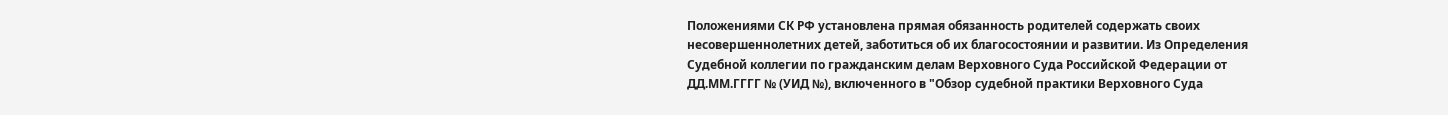Положениями СК РФ установлена прямая обязанность родителей содержать своих несовершеннолетних детей, заботиться об их благосостоянии и развитии. Из Определения Судебной коллегии по гражданским делам Верховного Суда Российской Федерации от ДД.ММ.ГГГГ № (УИД №), включенного в "Обзор судебной практики Верховного Суда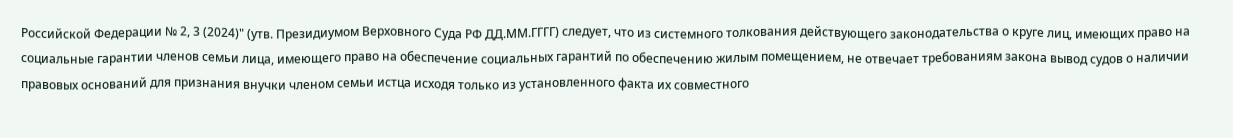Российской Федерации № 2, 3 (2024)" (утв. Президиумом Верховного Суда РФ ДД.ММ.ГГГГ) следует, что из системного толкования действующего законодательства о круге лиц, имеющих право на социальные гарантии членов семьи лица, имеющего право на обеспечение социальных гарантий по обеспечению жилым помещением, не отвечает требованиям закона вывод судов о наличии правовых оснований для признания внучки членом семьи истца исходя только из установленного факта их совместного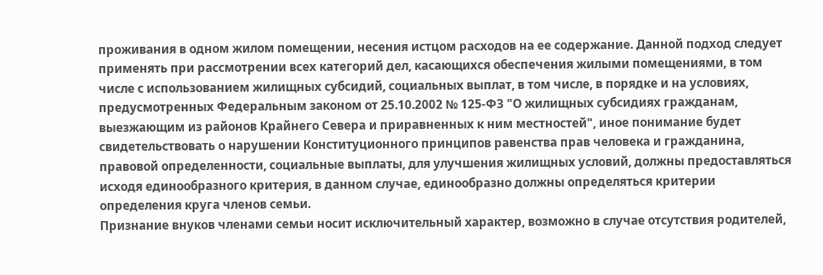проживания в одном жилом помещении, несения истцом расходов на ее содержание. Данной подход следует применять при рассмотрении всех категорий дел, касающихся обеспечения жилыми помещениями, в том числе с использованием жилищных субсидий, социальных выплат, в том числе, в порядке и на условиях, предусмотренных Федеральным законом от 25.10.2002 № 125-ФЗ "О жилищных субсидиях гражданам, выезжающим из районов Крайнего Севера и приравненных к ним местностей", иное понимание будет свидетельствовать о нарушении Конституционного принципов равенства прав человека и гражданина, правовой определенности, социальные выплаты, для улучшения жилищных условий, должны предоставляться исходя единообразного критерия, в данном случае, единообразно должны определяться критерии определения круга членов семьи.
Признание внуков членами семьи носит исключительный характер, возможно в случае отсутствия родителей,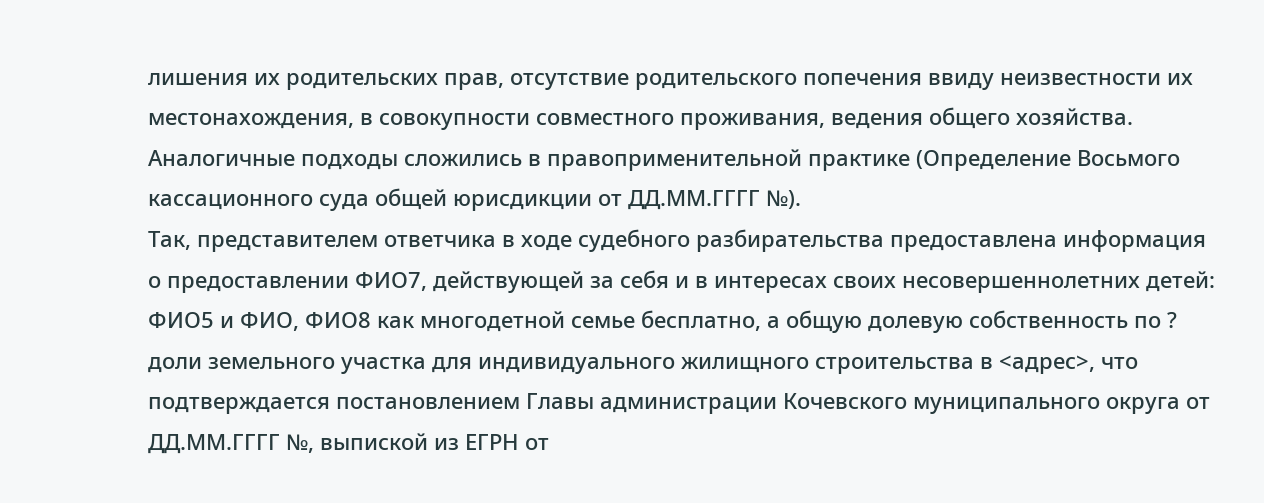лишения их родительских прав, отсутствие родительского попечения ввиду неизвестности их местонахождения, в совокупности совместного проживания, ведения общего хозяйства. Аналогичные подходы сложились в правоприменительной практике (Определение Восьмого кассационного суда общей юрисдикции от ДД.ММ.ГГГГ №).
Так, представителем ответчика в ходе судебного разбирательства предоставлена информация о предоставлении ФИО7, действующей за себя и в интересах своих несовершеннолетних детей: ФИО5 и ФИО, ФИО8 как многодетной семье бесплатно, а общую долевую собственность по ? доли земельного участка для индивидуального жилищного строительства в <адрес>, что подтверждается постановлением Главы администрации Кочевского муниципального округа от ДД.ММ.ГГГГ №, выпиской из ЕГРН от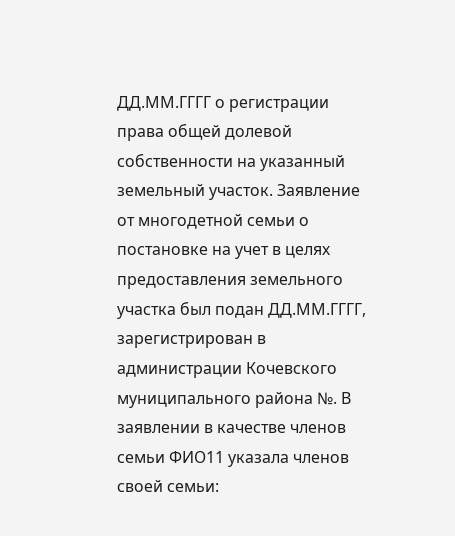ДД.ММ.ГГГГ о регистрации права общей долевой собственности на указанный земельный участок. Заявление от многодетной семьи о постановке на учет в целях предоставления земельного участка был подан ДД.ММ.ГГГГ, зарегистрирован в администрации Кочевского муниципального района №. В заявлении в качестве членов семьи ФИО11 указала членов своей семьи: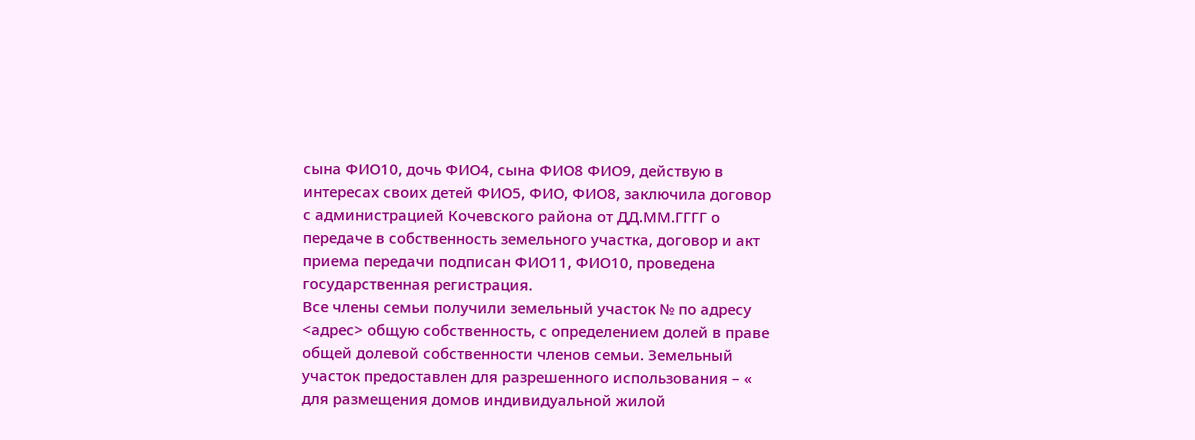сына ФИО10, дочь ФИО4, сына ФИО8 ФИО9, действую в интересах своих детей ФИО5, ФИО, ФИО8, заключила договор с администрацией Кочевского района от ДД.ММ.ГГГГ о передаче в собственность земельного участка, договор и акт приема передачи подписан ФИО11, ФИО10, проведена государственная регистрация.
Все члены семьи получили земельный участок № по адресу <адрес> общую собственность, с определением долей в праве общей долевой собственности членов семьи. Земельный участок предоставлен для разрешенного использования – « для размещения домов индивидуальной жилой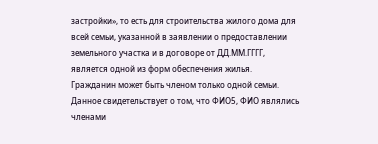застройки», то есть для строительства жилого дома для всей семьи, указанной в заявлении о предоставлении земельного участка и в договоре от ДД.ММ.ГГГГ, является одной из форм обеспечения жилья.
Гражданин может быть членом только одной семьи.
Данное свидетельствует о том, что ФИО5, ФИО являлись членами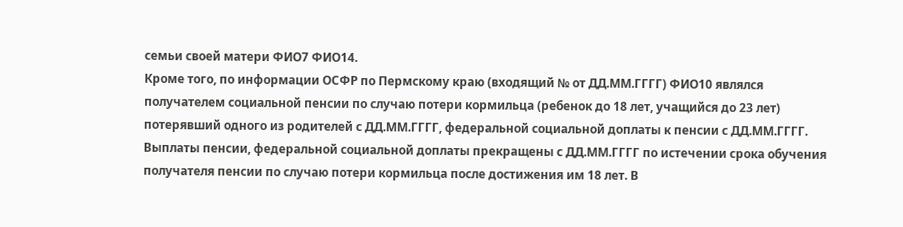семьи своей матери ФИО7 ФИО14.
Кроме того, по информации ОСФР по Пермскому краю (входящий № от ДД.ММ.ГГГГ) ФИО10 являлся получателем социальной пенсии по случаю потери кормильца (ребенок до 18 лет, учащийся до 23 лет) потерявший одного из родителей с ДД.ММ.ГГГГ, федеральной социальной доплаты к пенсии с ДД.ММ.ГГГГ. Выплаты пенсии, федеральной социальной доплаты прекращены с ДД.ММ.ГГГГ по истечении срока обучения получателя пенсии по случаю потери кормильца после достижения им 18 лет. В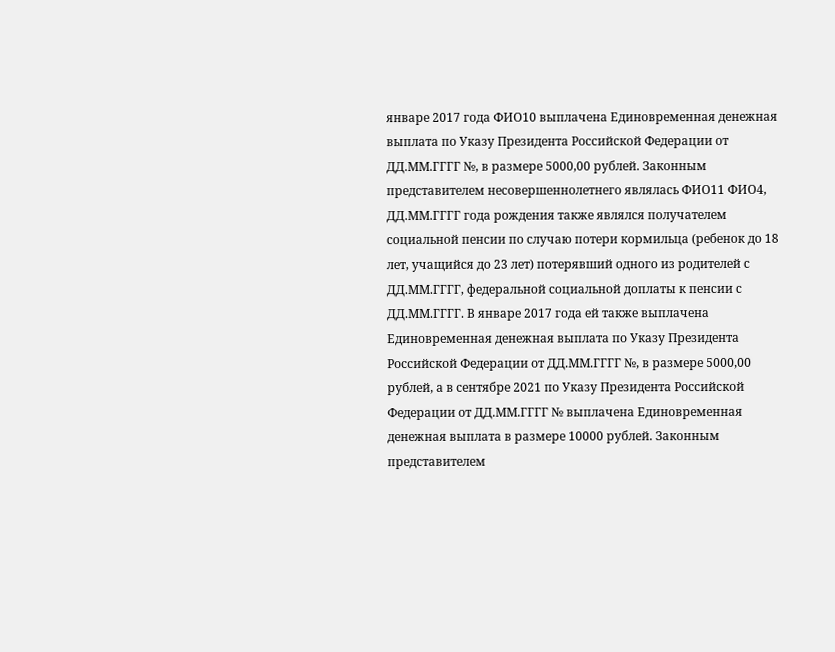январе 2017 года ФИО10 выплачена Единовременная денежная выплата по Указу Президента Российской Федерации от ДД.ММ.ГГГГ №, в размере 5000,00 рублей. Законным представителем несовершеннолетнего являлась ФИО11 ФИО4, ДД.ММ.ГГГГ года рождения также являлся получателем социальной пенсии по случаю потери кормильца (ребенок до 18 лет, учащийся до 23 лет) потерявший одного из родителей с ДД.ММ.ГГГГ, федеральной социальной доплаты к пенсии с ДД.ММ.ГГГГ. В январе 2017 года ей также выплачена Единовременная денежная выплата по Указу Президента Российской Федерации от ДД.ММ.ГГГГ №, в размере 5000,00 рублей, а в сентябре 2021 по Указу Президента Российской Федерации от ДД.ММ.ГГГГ № выплачена Единовременная денежная выплата в размере 10000 рублей. Законным представителем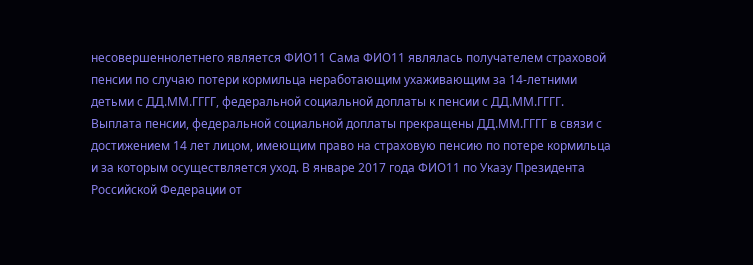несовершеннолетнего является ФИО11 Сама ФИО11 являлась получателем страховой пенсии по случаю потери кормильца неработающим ухаживающим за 14-летними детьми с ДД.ММ.ГГГГ, федеральной социальной доплаты к пенсии с ДД.ММ.ГГГГ. Выплата пенсии, федеральной социальной доплаты прекращены ДД.ММ.ГГГГ в связи с достижением 14 лет лицом, имеющим право на страховую пенсию по потере кормильца и за которым осуществляется уход. В январе 2017 года ФИО11 по Указу Президента Российской Федерации от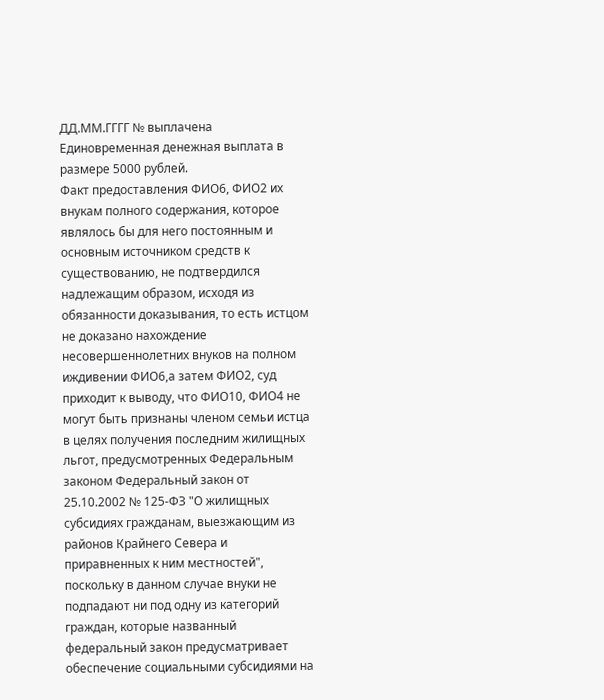ДД.ММ.ГГГГ № выплачена Единовременная денежная выплата в размере 5000 рублей.
Факт предоставления ФИО6, ФИО2 их внукам полного содержания, которое являлось бы для него постоянным и основным источником средств к существованию, не подтвердился надлежащим образом, исходя из обязанности доказывания, то есть истцом не доказано нахождение несовершеннолетних внуков на полном иждивении ФИО6,а затем ФИО2, суд приходит к выводу, что ФИО10, ФИО4 не могут быть признаны членом семьи истца в целях получения последним жилищных льгот, предусмотренных Федеральным законом Федеральный закон от 25.10.2002 № 125-ФЗ "О жилищных субсидиях гражданам, выезжающим из районов Крайнего Севера и приравненных к ним местностей", поскольку в данном случае внуки не подпадают ни под одну из категорий граждан, которые названный федеральный закон предусматривает обеспечение социальными субсидиями на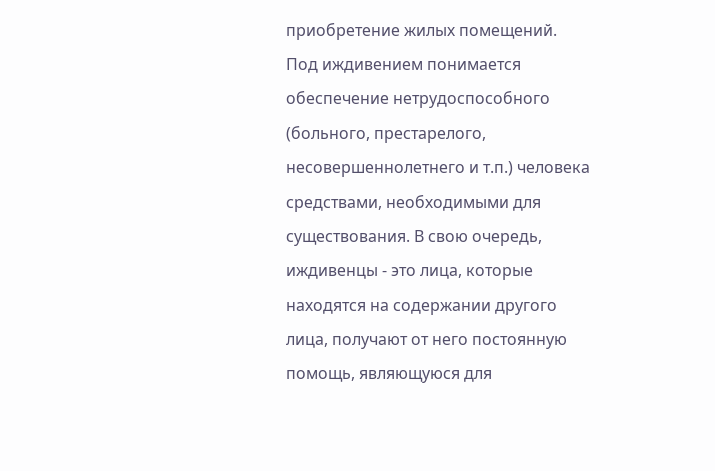приобретение жилых помещений.
Под иждивением понимается обеспечение нетрудоспособного (больного, престарелого, несовершеннолетнего и т.п.) человека средствами, необходимыми для существования. В свою очередь, иждивенцы - это лица, которые находятся на содержании другого лица, получают от него постоянную помощь, являющуюся для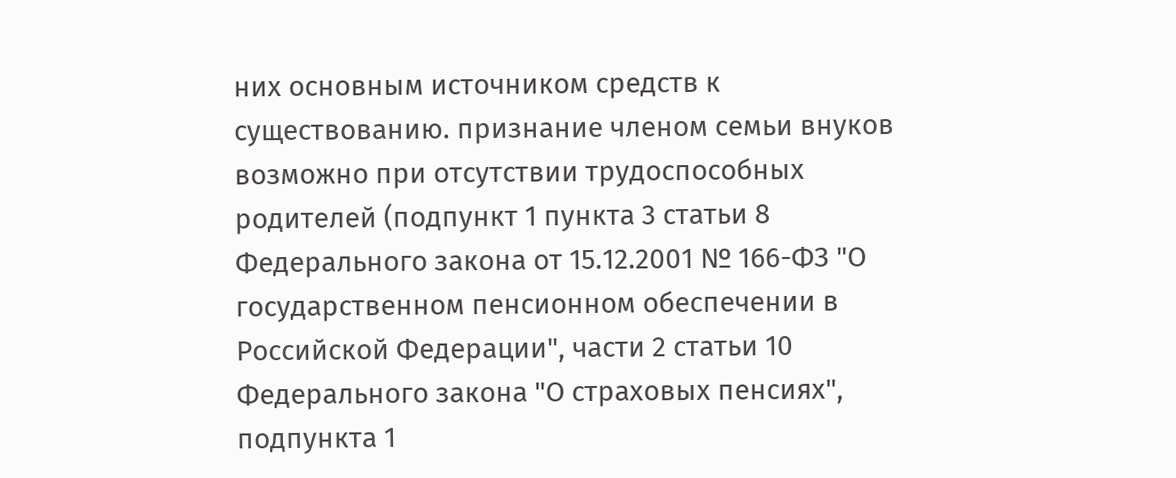них основным источником средств к существованию. признание членом семьи внуков возможно при отсутствии трудоспособных родителей (подпункт 1 пункта 3 статьи 8 Федерального закона от 15.12.2001 № 166-ФЗ "О государственном пенсионном обеспечении в Российской Федерации", части 2 статьи 10 Федерального закона "О страховых пенсиях", подпункта 1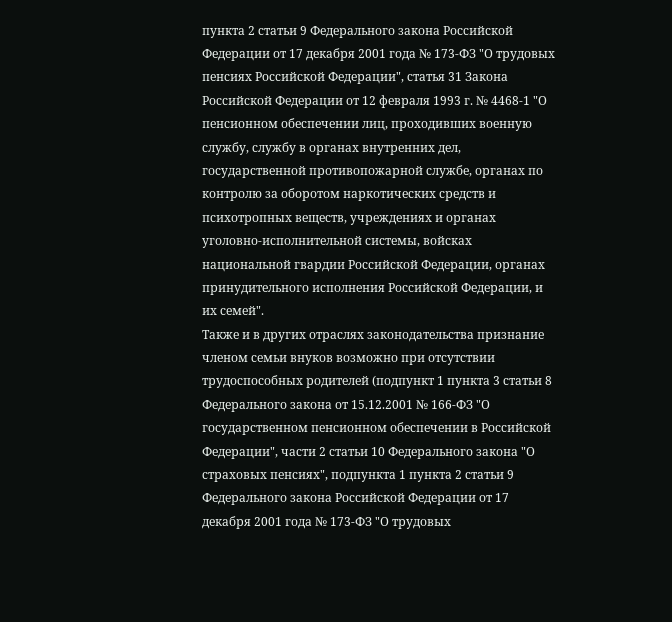пункта 2 статьи 9 Федерального закона Российской Федерации от 17 декабря 2001 года № 173-ФЗ "О трудовых пенсиях Российской Федерации", статья 31 Закона Российской Федерации от 12 февраля 1993 г. № 4468-1 "О пенсионном обеспечении лиц, проходивших военную службу, службу в органах внутренних дел, государственной противопожарной службе, органах по контролю за оборотом наркотических средств и психотропных веществ, учреждениях и органах уголовно-исполнительной системы, войсках национальной гвардии Российской Федерации, органах принудительного исполнения Российской Федерации, и их семей".
Также и в других отраслях законодательства признание членом семьи внуков возможно при отсутствии трудоспособных родителей (подпункт 1 пункта 3 статьи 8 Федерального закона от 15.12.2001 № 166-ФЗ "О государственном пенсионном обеспечении в Российской Федерации", части 2 статьи 10 Федерального закона "О страховых пенсиях", подпункта 1 пункта 2 статьи 9 Федерального закона Российской Федерации от 17 декабря 2001 года № 173-ФЗ "О трудовых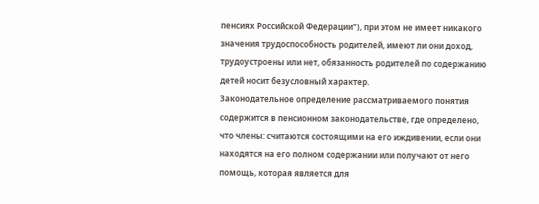пенсиях Российской Федерации"), при этом не имеет никакого значения трудоспособность родителей, имеют ли они доход, трудоустроены или нет, обязанность родителей по содержанию детей носит безусловный характер.
Законодательное определение рассматриваемого понятия содержится в пенсионном законодательстве, где определено, что члены: считаются состоящими на его иждивении, если они находятся на его полном содержании или получают от него помощь, которая является для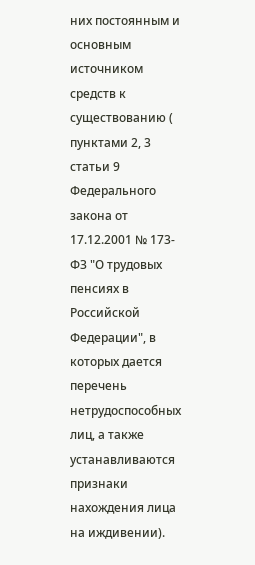них постоянным и основным источником средств к существованию ( пунктами 2, 3 статьи 9 Федерального закона от 17.12.2001 № 173-ФЗ "О трудовых пенсиях в Российской Федерации", в которых дается перечень нетрудоспособных лиц, а также устанавливаются признаки нахождения лица на иждивении).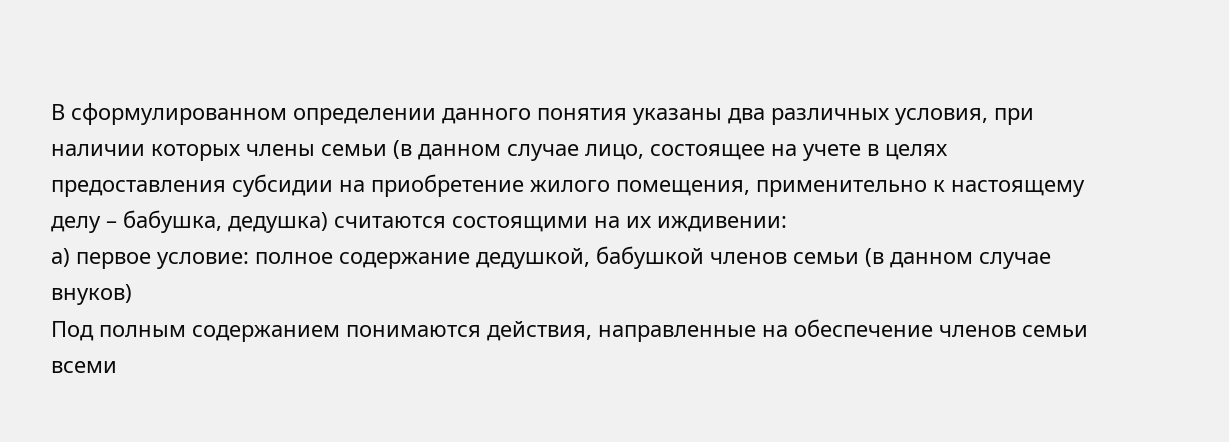В сформулированном определении данного понятия указаны два различных условия, при наличии которых члены семьи (в данном случае лицо, состоящее на учете в целях предоставления субсидии на приобретение жилого помещения, применительно к настоящему делу – бабушка, дедушка) считаются состоящими на их иждивении:
а) первое условие: полное содержание дедушкой, бабушкой членов семьи (в данном случае внуков)
Под полным содержанием понимаются действия, направленные на обеспечение членов семьи всеми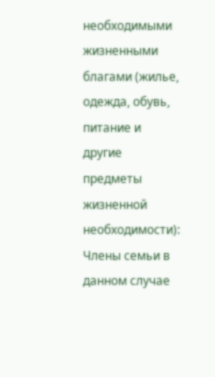необходимыми жизненными благами (жилье, одежда, обувь, питание и другие предметы жизненной необходимости): Члены семьи в данном случае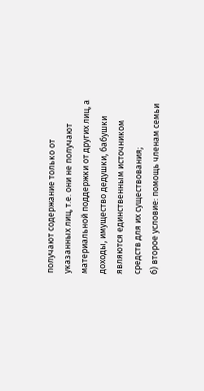получают содержание только от указанных лиц, т.е. они не получают материальной поддержки от других лиц, а доходы, имущество дедушки, бабушки являются единственным источником средств для их существования;
б) второе условие: помощь членам семьи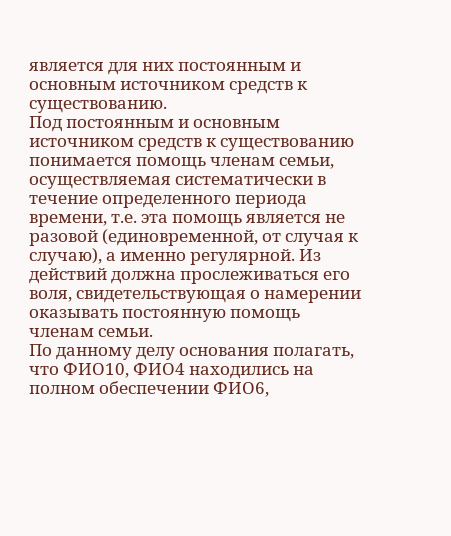является для них постоянным и основным источником средств к существованию.
Под постоянным и основным источником средств к существованию понимается помощь членам семьи, осуществляемая систематически в течение определенного периода времени, т.е. эта помощь является не разовой (единовременной, от случая к случаю), а именно регулярной. Из действий должна прослеживаться его воля, свидетельствующая о намерении оказывать постоянную помощь членам семьи.
По данному делу основания полагать, что ФИО10, ФИО4 находились на полном обеспечении ФИО6,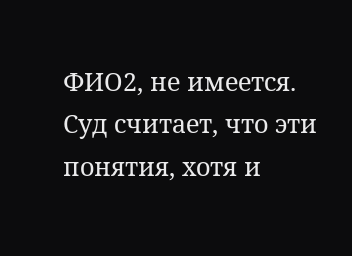ФИО2, не имеется.
Суд считает, что эти понятия, хотя и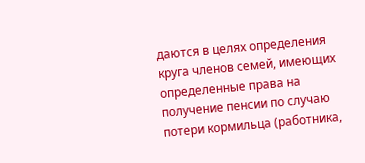даются в целях определения круга членов семей, имеющих определенные права на получение пенсии по случаю потери кормильца (работника,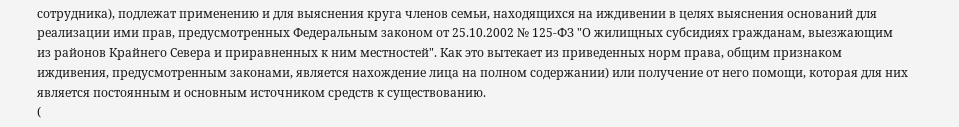сотрудника), подлежат применению и для выяснения круга членов семьи, находящихся на иждивении в целях выяснения оснований для реализации ими прав, предусмотренных Федеральным законом от 25.10.2002 № 125-ФЗ "О жилищных субсидиях гражданам, выезжающим из районов Крайнего Севера и приравненных к ним местностей". Как это вытекает из приведенных норм права, общим признаком иждивения, предусмотренным законами, является нахождение лица на полном содержании) или получение от него помощи, которая для них является постоянным и основным источником средств к существованию.
(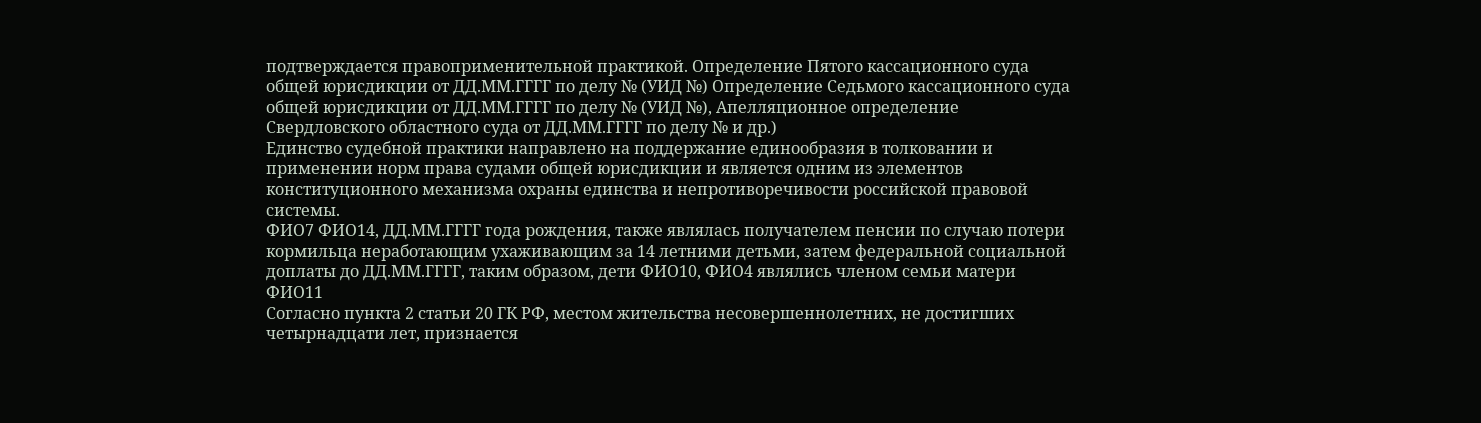подтверждается правоприменительной практикой. Определение Пятого кассационного суда общей юрисдикции от ДД.ММ.ГГГГ по делу № (УИД №) Определение Седьмого кассационного суда общей юрисдикции от ДД.ММ.ГГГГ по делу № (УИД №), Апелляционное определение Свердловского областного суда от ДД.ММ.ГГГГ по делу № и др.)
Единство судебной практики направлено на поддержание единообразия в толковании и применении норм права судами общей юрисдикции и является одним из элементов конституционного механизма охраны единства и непротиворечивости российской правовой системы.
ФИО7 ФИО14, ДД.ММ.ГГГГ года рождения, также являлась получателем пенсии по случаю потери кормильца неработающим ухаживающим за 14 летними детьми, затем федеральной социальной доплаты до ДД.ММ.ГГГГ, таким образом, дети ФИО10, ФИО4 являлись членом семьи матери ФИО11
Согласно пункта 2 статьи 20 ГК РФ, местом жительства несовершеннолетних, не достигших четырнадцати лет, признается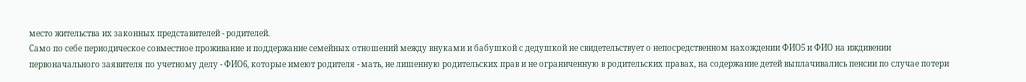место жительства их законных представителей - родителей.
Само по себе периодическое совместное проживание и поддержание семейных отношений между внуками и бабушкой с дедушкой не свидетельствует о непосредственном нахождении ФИО5 и ФИО на иждивении первоначального заявителя по учетному делу - ФИО6, которые имеют родителя - мать, не лишенную родительских прав и не ограниченную в родительских правах, на содержание детей выплачивались пенсии по случае потери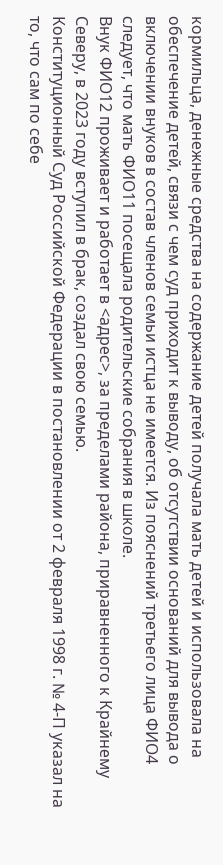кормильца, денежные средства на содержание детей получала мать детей и использовала на обеспечение детей, связи с чем суд приходит к выводу, об отсутствии оснований для вывода о включении внуков в состав членов семьи истца не имеется. Из пояснений третьего лица ФИО4 следует, что мать ФИО11 посещала родительские собрания в школе.
Внук ФИО12 проживает и работает в <адрес>, за пределами района, приравненного к Крайнему Северу, в 2023 году вступил в брак, создал свою семью.
Конституционный Суд Российской Федерации в постановлении от 2 февраля 1998 г. № 4-П указал на то, что сам по себе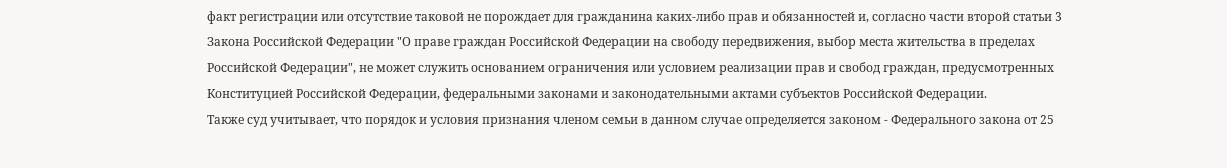факт регистрации или отсутствие таковой не порождает для гражданина каких-либо прав и обязанностей и, согласно части второй статьи 3 Закона Российской Федерации "О праве граждан Российской Федерации на свободу передвижения, выбор места жительства в пределах Российской Федерации", не может служить основанием ограничения или условием реализации прав и свобод граждан, предусмотренных Конституцией Российской Федерации, федеральными законами и законодательными актами субъектов Российской Федерации.
Также суд учитывает, что порядок и условия признания членом семьи в данном случае определяется законом - Федерального закона от 25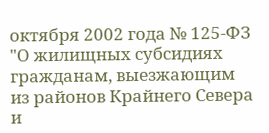октября 2002 года № 125-ФЗ "О жилищных субсидиях гражданам, выезжающим из районов Крайнего Севера и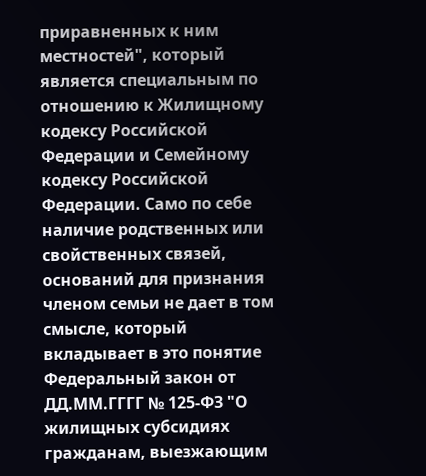приравненных к ним местностей", который является специальным по отношению к Жилищному кодексу Российской Федерации и Семейному кодексу Российской Федерации. Само по себе наличие родственных или свойственных связей, оснований для признания членом семьи не дает в том смысле, который вкладывает в это понятие Федеральный закон от ДД.ММ.ГГГГ № 125-ФЗ "О жилищных субсидиях гражданам, выезжающим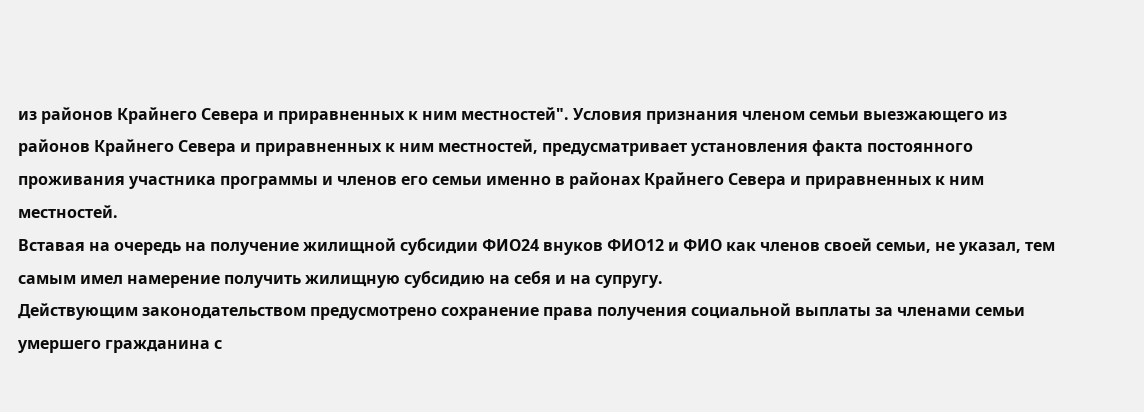из районов Крайнего Севера и приравненных к ним местностей". Условия признания членом семьи выезжающего из районов Крайнего Севера и приравненных к ним местностей, предусматривает установления факта постоянного проживания участника программы и членов его семьи именно в районах Крайнего Севера и приравненных к ним местностей.
Вставая на очередь на получение жилищной субсидии ФИО24 внуков ФИО12 и ФИО как членов своей семьи, не указал, тем самым имел намерение получить жилищную субсидию на себя и на супругу.
Действующим законодательством предусмотрено сохранение права получения социальной выплаты за членами семьи умершего гражданина с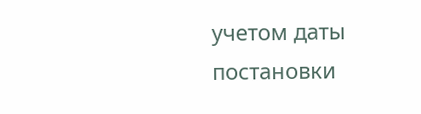учетом даты постановки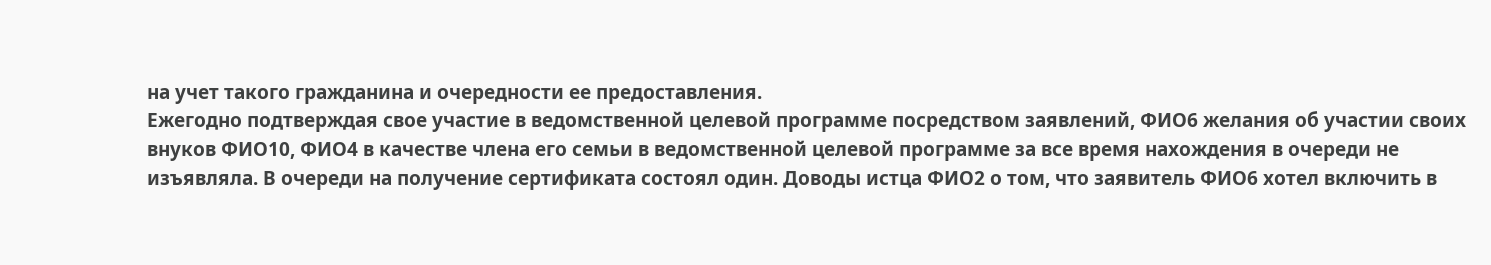на учет такого гражданина и очередности ее предоставления.
Ежегодно подтверждая свое участие в ведомственной целевой программе посредством заявлений, ФИО6 желания об участии своих внуков ФИО10, ФИО4 в качестве члена его семьи в ведомственной целевой программе за все время нахождения в очереди не изъявляла. В очереди на получение сертификата состоял один. Доводы истца ФИО2 о том, что заявитель ФИО6 хотел включить в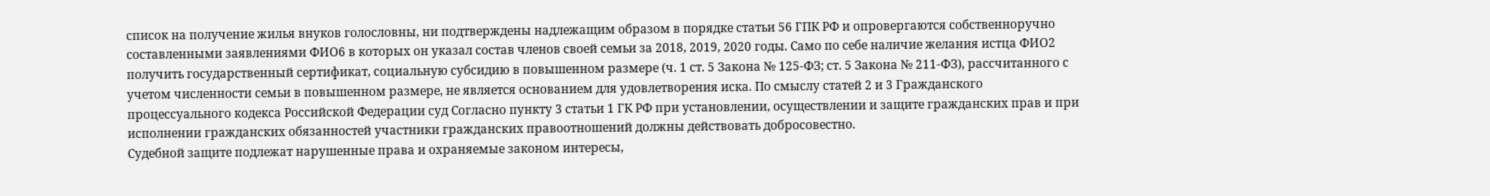список на получение жилья внуков голословны, ни подтверждены надлежащим образом в порядке статьи 56 ГПК РФ и опровергаются собственноручно составленными заявлениями ФИО6 в которых он указал состав членов своей семьи за 2018, 2019, 2020 годы. Само по себе наличие желания истца ФИО2 получить государственный сертификат, социальную субсидию в повышенном размере (ч. 1 ст. 5 Закона № 125-ФЗ; ст. 5 Закона № 211-ФЗ), рассчитанного с учетом численности семьи в повышенном размере, не является основанием для удовлетворения иска. По смыслу статей 2 и 3 Гражданского процессуального кодекса Российской Федерации суд Согласно пункту 3 статьи 1 ГК РФ при установлении, осуществлении и защите гражданских прав и при исполнении гражданских обязанностей участники гражданских правоотношений должны действовать добросовестно.
Судебной защите подлежат нарушенные права и охраняемые законом интересы,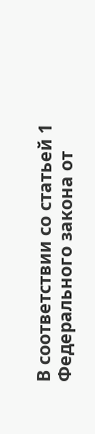В соответствии со статьей 1 Федерального закона от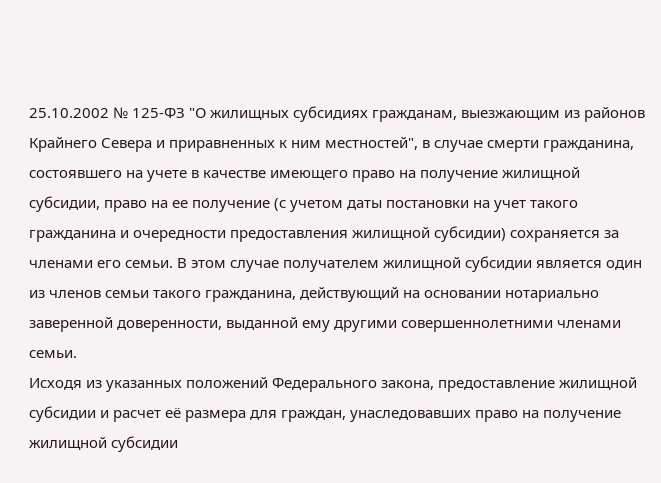25.10.2002 № 125-ФЗ "О жилищных субсидиях гражданам, выезжающим из районов Крайнего Севера и приравненных к ним местностей", в случае смерти гражданина, состоявшего на учете в качестве имеющего право на получение жилищной субсидии, право на ее получение (с учетом даты постановки на учет такого гражданина и очередности предоставления жилищной субсидии) сохраняется за членами его семьи. В этом случае получателем жилищной субсидии является один из членов семьи такого гражданина, действующий на основании нотариально заверенной доверенности, выданной ему другими совершеннолетними членами семьи.
Исходя из указанных положений Федерального закона, предоставление жилищной субсидии и расчет её размера для граждан, унаследовавших право на получение жилищной субсидии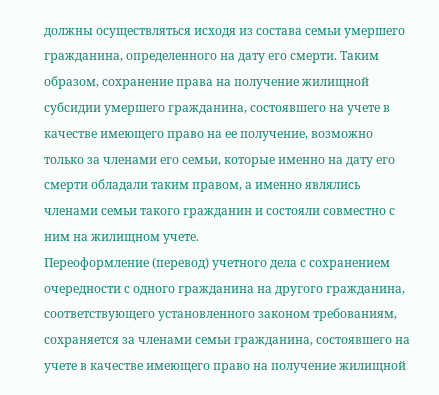должны осуществляться исходя из состава семьи умершего гражданина, определенного на дату его смерти. Таким образом, сохранение права на получение жилищной субсидии умершего гражданина, состоявшего на учете в качестве имеющего право на ее получение, возможно только за членами его семьи, которые именно на дату его смерти обладали таким правом, а именно являлись членами семьи такого гражданин и состояли совместно с ним на жилищном учете.
Переоформление (перевод) учетного дела с сохранением очередности с одного гражданина на другого гражданина, соответствующего установленного законом требованиям, сохраняется за членами семьи гражданина, состоявшего на учете в качестве имеющего право на получение жилищной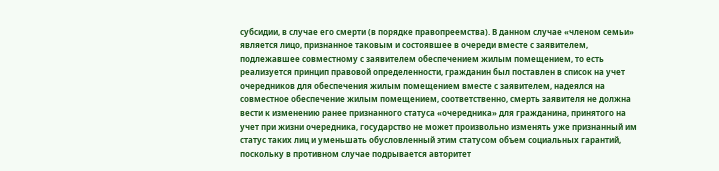субсидии, в случае его смерти (в порядке правопреемства). В данном случае «членом семьи» является лицо, признанное таковым и состоявшее в очереди вместе с заявителем, подлежавшее совместному с заявителем обеспечением жилым помещением, то есть реализуется принцип правовой определенности, гражданин был поставлен в список на учет очередников для обеспечения жилым помещением вместе с заявителем, надеялся на совместное обеспечение жилым помещением, соответственно, смерть заявителя не должна вести к изменению ранее признанного статуса «очередника» для гражданина, принятого на учет при жизни очередника, государство не может произвольно изменять уже признанный им статус таких лиц и уменьшать обусловленный этим статусом объем социальных гарантий, поскольку в противном случае подрывается авторитет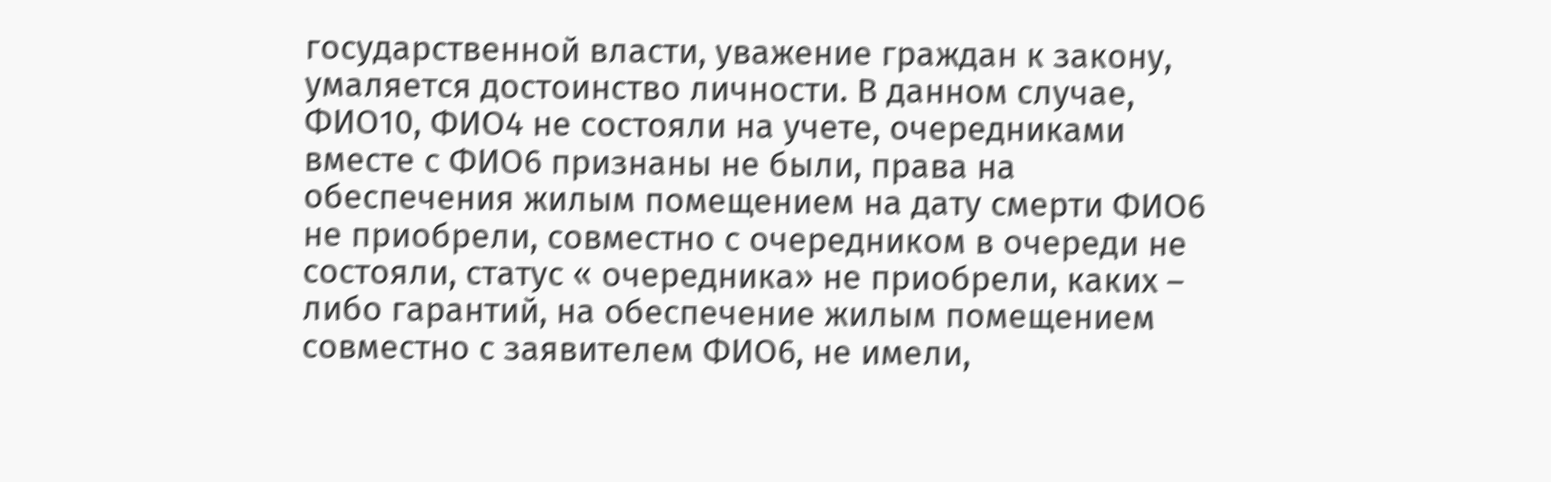государственной власти, уважение граждан к закону, умаляется достоинство личности. В данном случае, ФИО10, ФИО4 не состояли на учете, очередниками вместе с ФИО6 признаны не были, права на обеспечения жилым помещением на дату смерти ФИО6 не приобрели, совместно с очередником в очереди не состояли, статус « очередника» не приобрели, каких – либо гарантий, на обеспечение жилым помещением совместно с заявителем ФИО6, не имели,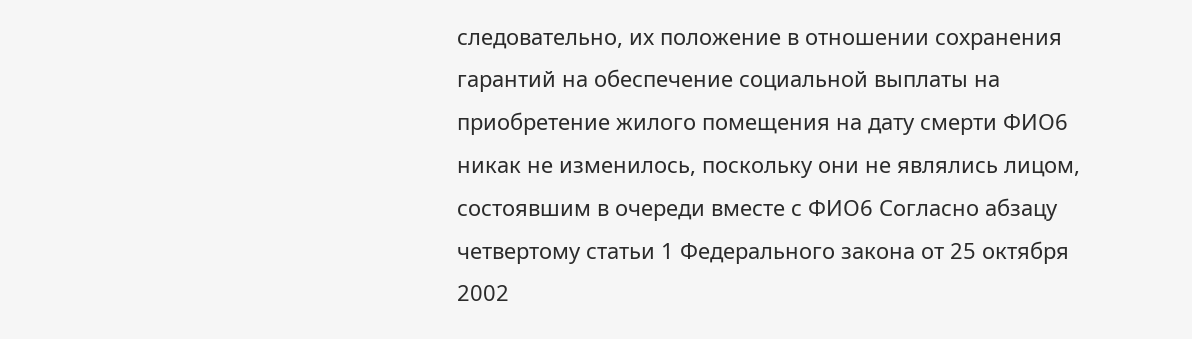следовательно, их положение в отношении сохранения гарантий на обеспечение социальной выплаты на приобретение жилого помещения на дату смерти ФИО6 никак не изменилось, поскольку они не являлись лицом, состоявшим в очереди вместе с ФИО6 Согласно абзацу четвертому статьи 1 Федерального закона от 25 октября 2002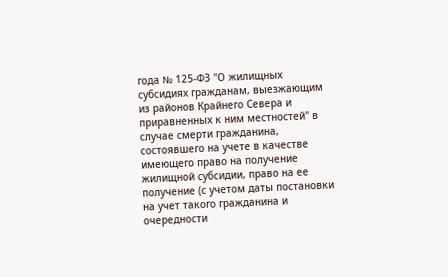года № 125-ФЗ "О жилищных субсидиях гражданам, выезжающим из районов Крайнего Севера и приравненных к ним местностей" в случае смерти гражданина, состоявшего на учете в качестве имеющего право на получение жилищной субсидии, право на ее получение (с учетом даты постановки на учет такого гражданина и очередности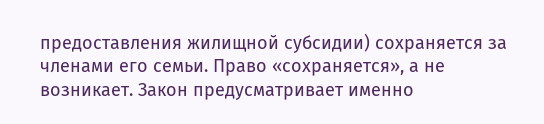предоставления жилищной субсидии) сохраняется за членами его семьи. Право «сохраняется», а не возникает. Закон предусматривает именно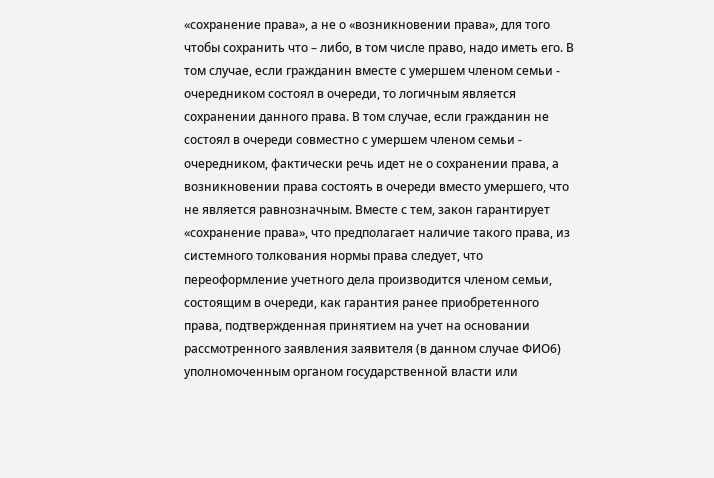«сохранение права», а не о «возникновении права», для того чтобы сохранить что – либо, в том числе право, надо иметь его. В том случае, если гражданин вместе с умершем членом семьи - очередником состоял в очереди, то логичным является сохранении данного права. В том случае, если гражданин не состоял в очереди совместно с умершем членом семьи - очередником, фактически речь идет не о сохранении права, а возникновении права состоять в очереди вместо умершего, что не является равнозначным. Вместе с тем, закон гарантирует «сохранение права», что предполагает наличие такого права, из системного толкования нормы права следует, что переоформление учетного дела производится членом семьи, состоящим в очереди, как гарантия ранее приобретенного права, подтвержденная принятием на учет на основании рассмотренного заявления заявителя (в данном случае ФИО6) уполномоченным органом государственной власти или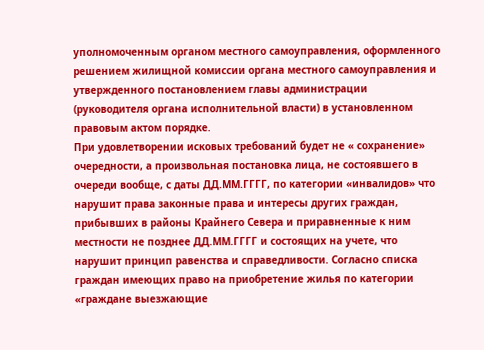уполномоченным органом местного самоуправления, оформленного решением жилищной комиссии органа местного самоуправления и утвержденного постановлением главы администрации (руководителя органа исполнительной власти) в установленном правовым актом порядке.
При удовлетворении исковых требований будет не « сохранение» очередности, а произвольная постановка лица, не состоявшего в очереди вообще, с даты ДД.ММ.ГГГГ, по категории «инвалидов» что нарушит права законные права и интересы других граждан, прибывших в районы Крайнего Севера и приравненные к ним местности не позднее ДД.ММ.ГГГГ и состоящих на учете, что нарушит принцип равенства и справедливости. Согласно списка граждан имеющих право на приобретение жилья по категории «граждане выезжающие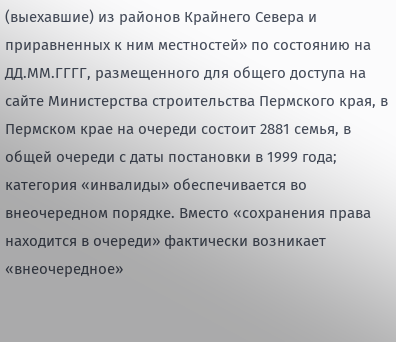(выехавшие) из районов Крайнего Севера и приравненных к ним местностей» по состоянию на ДД.ММ.ГГГГ, размещенного для общего доступа на сайте Министерства строительства Пермского края, в Пермском крае на очереди состоит 2881 семья, в общей очереди с даты постановки в 1999 года; категория «инвалиды» обеспечивается во внеочередном порядке. Вместо «сохранения права находится в очереди» фактически возникает «внеочередное»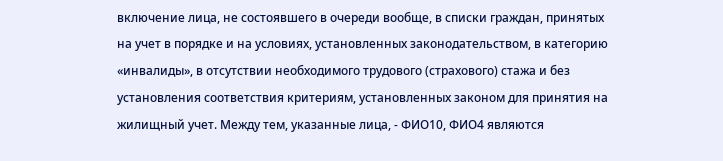включение лица, не состоявшего в очереди вообще, в списки граждан, принятых на учет в порядке и на условиях, установленных законодательством, в категорию «инвалиды», в отсутствии необходимого трудового (страхового) стажа и без установления соответствия критериям, установленных законом для принятия на жилищный учет. Между тем, указанные лица, - ФИО10, ФИО4 являются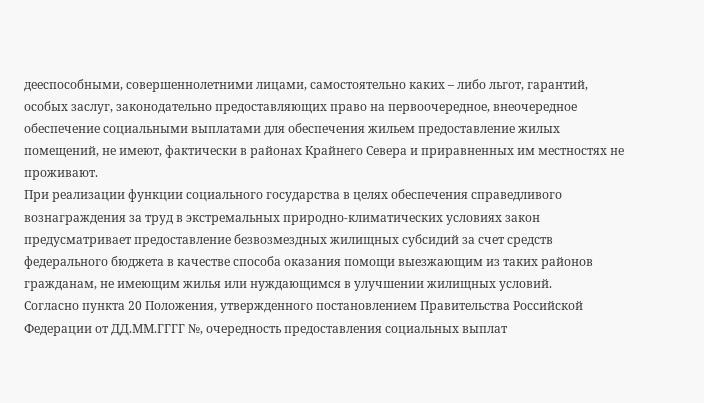дееспособными, совершеннолетними лицами, самостоятельно каких – либо льгот, гарантий, особых заслуг, законодательно предоставляющих право на первоочередное, внеочередное обеспечение социальными выплатами для обеспечения жильем предоставление жилых помещений, не имеют, фактически в районах Крайнего Севера и приравненных им местностях не проживают.
При реализации функции социального государства в целях обеспечения справедливого вознаграждения за труд в экстремальных природно-климатических условиях закон предусматривает предоставление безвозмездных жилищных субсидий за счет средств федерального бюджета в качестве способа оказания помощи выезжающим из таких районов гражданам, не имеющим жилья или нуждающимся в улучшении жилищных условий.
Согласно пункта 20 Положения, утвержденного постановлением Правительства Российской Федерации от ДД.ММ.ГГГГ №, очередность предоставления социальных выплат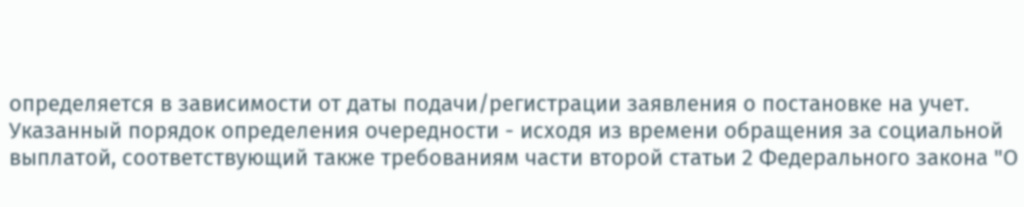определяется в зависимости от даты подачи/регистрации заявления о постановке на учет. Указанный порядок определения очередности - исходя из времени обращения за социальной выплатой, соответствующий также требованиям части второй статьи 2 Федерального закона "О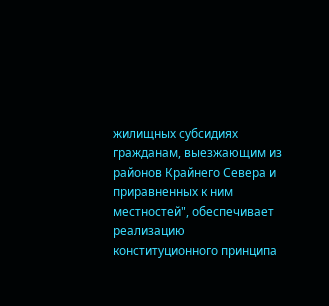жилищных субсидиях гражданам, выезжающим из районов Крайнего Севера и приравненных к ним местностей", обеспечивает реализацию конституционного принципа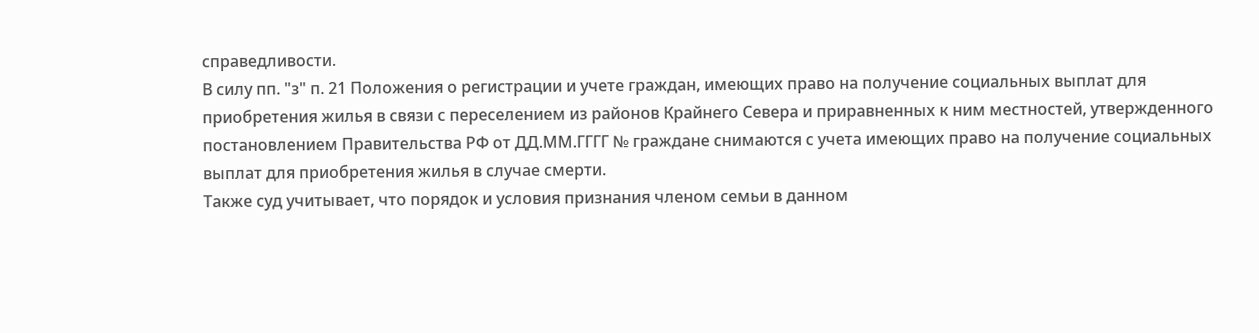справедливости.
В силу пп. "з" п. 21 Положения о регистрации и учете граждан, имеющих право на получение социальных выплат для приобретения жилья в связи с переселением из районов Крайнего Севера и приравненных к ним местностей, утвержденного постановлением Правительства РФ от ДД.ММ.ГГГГ № граждане снимаются с учета имеющих право на получение социальных выплат для приобретения жилья в случае смерти.
Также суд учитывает, что порядок и условия признания членом семьи в данном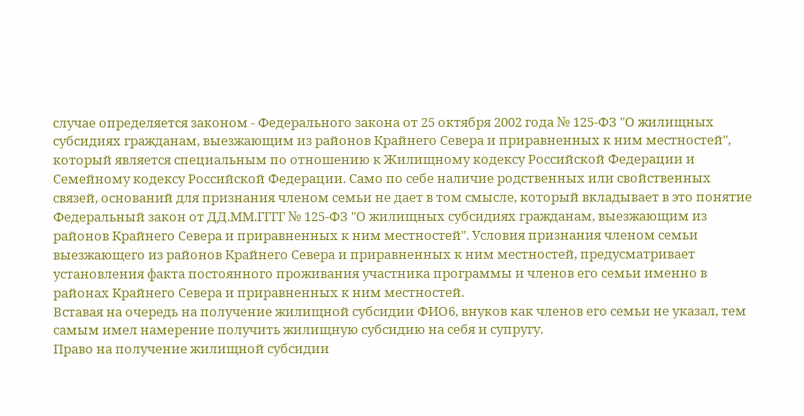случае определяется законом - Федерального закона от 25 октября 2002 года № 125-ФЗ "О жилищных субсидиях гражданам, выезжающим из районов Крайнего Севера и приравненных к ним местностей", который является специальным по отношению к Жилищному кодексу Российской Федерации и Семейному кодексу Российской Федерации. Само по себе наличие родственных или свойственных связей, оснований для признания членом семьи не дает в том смысле, который вкладывает в это понятие Федеральный закон от ДД.ММ.ГГГГ № 125-ФЗ "О жилищных субсидиях гражданам, выезжающим из районов Крайнего Севера и приравненных к ним местностей". Условия признания членом семьи выезжающего из районов Крайнего Севера и приравненных к ним местностей, предусматривает установления факта постоянного проживания участника программы и членов его семьи именно в районах Крайнего Севера и приравненных к ним местностей.
Вставая на очередь на получение жилищной субсидии ФИО6, внуков как членов его семьи не указал, тем самым имел намерение получить жилищную субсидию на себя и супругу.
Право на получение жилищной субсидии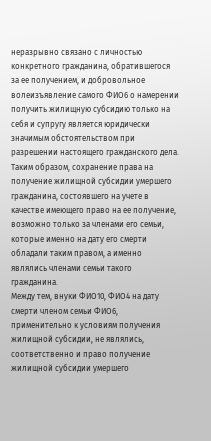неразрывно связано с личностью конкретного гражданина, обратившегося за ее получением, и добровольное волеизъявление самого ФИО6 о намерении получить жилищную субсидию только на себя и супругу является юридически значимым обстоятельством при разрешении настоящего гражданского дела.
Таким образом, сохранение права на получение жилищной субсидии умершего гражданина, состоявшего на учете в качестве имеющего право на ее получение, возможно только за членами его семьи, которые именно на дату его смерти обладали таким правом, а именно являлись членами семьи такого гражданина.
Между тем, внуки ФИО10, ФИО4 на дату смерти членом семьи ФИО6, применительно к условиям получения жилищной субсидии, не являлись, соответственно и право получение жилищной субсидии умершего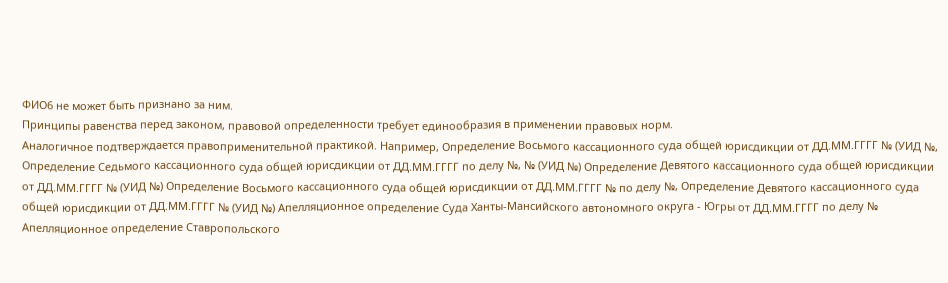ФИО6 не может быть признано за ним.
Принципы равенства перед законом, правовой определенности требует единообразия в применении правовых норм.
Аналогичное подтверждается правоприменительной практикой. Например, Определение Восьмого кассационного суда общей юрисдикции от ДД.ММ.ГГГГ № (УИД №, Определение Седьмого кассационного суда общей юрисдикции от ДД.ММ.ГГГГ по делу №, № (УИД №) Определение Девятого кассационного суда общей юрисдикции от ДД.ММ.ГГГГ № (УИД №) Определение Восьмого кассационного суда общей юрисдикции от ДД.ММ.ГГГГ № по делу №, Определение Девятого кассационного суда общей юрисдикции от ДД.ММ.ГГГГ № (УИД №) Апелляционное определение Суда Ханты-Мансийского автономного округа - Югры от ДД.ММ.ГГГГ по делу № Апелляционное определение Ставропольского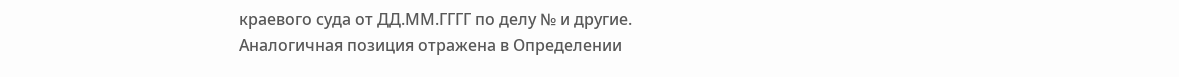краевого суда от ДД.ММ.ГГГГ по делу № и другие.
Аналогичная позиция отражена в Определении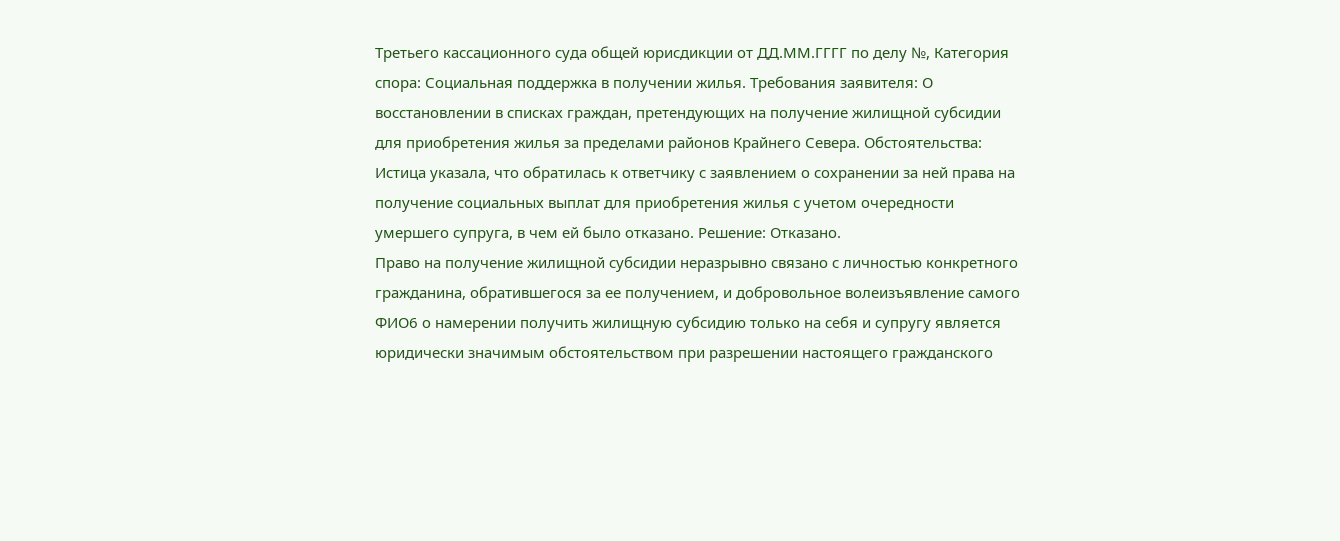Третьего кассационного суда общей юрисдикции от ДД.ММ.ГГГГ по делу №, Категория спора: Социальная поддержка в получении жилья. Требования заявителя: О восстановлении в списках граждан, претендующих на получение жилищной субсидии для приобретения жилья за пределами районов Крайнего Севера. Обстоятельства: Истица указала, что обратилась к ответчику с заявлением о сохранении за ней права на получение социальных выплат для приобретения жилья с учетом очередности умершего супруга, в чем ей было отказано. Решение: Отказано.
Право на получение жилищной субсидии неразрывно связано с личностью конкретного гражданина, обратившегося за ее получением, и добровольное волеизъявление самого ФИО6 о намерении получить жилищную субсидию только на себя и супругу является юридически значимым обстоятельством при разрешении настоящего гражданского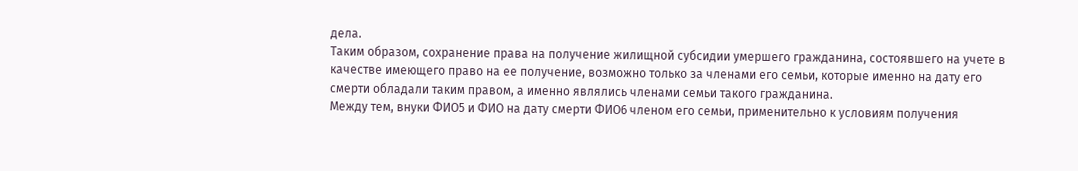дела.
Таким образом, сохранение права на получение жилищной субсидии умершего гражданина, состоявшего на учете в качестве имеющего право на ее получение, возможно только за членами его семьи, которые именно на дату его смерти обладали таким правом, а именно являлись членами семьи такого гражданина.
Между тем, внуки ФИО5 и ФИО на дату смерти ФИО6 членом его семьи, применительно к условиям получения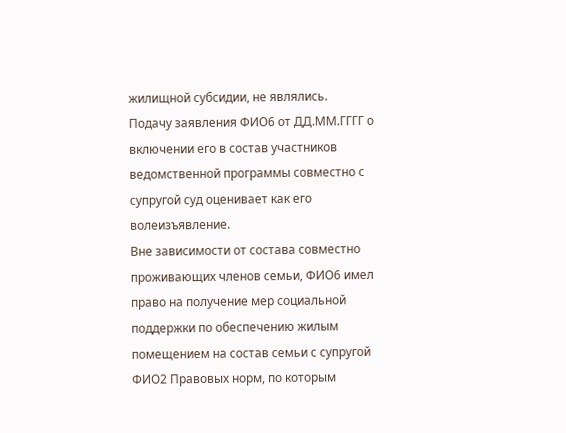жилищной субсидии, не являлись.
Подачу заявления ФИО6 от ДД.ММ.ГГГГ о включении его в состав участников ведомственной программы совместно с супругой суд оценивает как его волеизъявление.
Вне зависимости от состава совместно проживающих членов семьи, ФИО6 имел право на получение мер социальной поддержки по обеспечению жилым помещением на состав семьи с супругой ФИО2 Правовых норм, по которым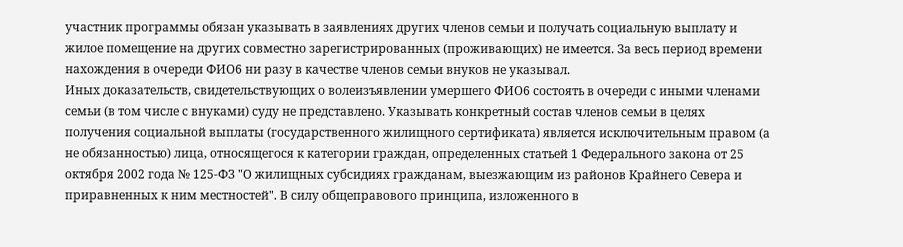участник программы обязан указывать в заявлениях других членов семьи и получать социальную выплату и жилое помещение на других совместно зарегистрированных (проживающих) не имеется. За весь период времени нахождения в очереди ФИО6 ни разу в качестве членов семьи внуков не указывал.
Иных доказательств, свидетельствующих о волеизъявлении умершего ФИО6 состоять в очереди с иными членами семьи (в том числе с внуками) суду не представлено. Указывать конкретный состав членов семьи в целях получения социальной выплаты (государственного жилищного сертификата) является исключительным правом (а не обязанностью) лица, относящегося к категории граждан, определенных статьей 1 Федерального закона от 25 октября 2002 года № 125-ФЗ "О жилищных субсидиях гражданам, выезжающим из районов Крайнего Севера и приравненных к ним местностей". В силу общеправового принципа, изложенного в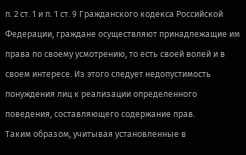п. 2 ст. 1 и п. 1 ст. 9 Гражданского кодекса Российской Федерации, граждане осуществляют принадлежащие им права по своему усмотрению, то есть своей волей и в своем интересе. Из этого следует недопустимость понуждения лиц к реализации определенного поведения, составляющего содержание прав.
Таким образом, учитывая установленные в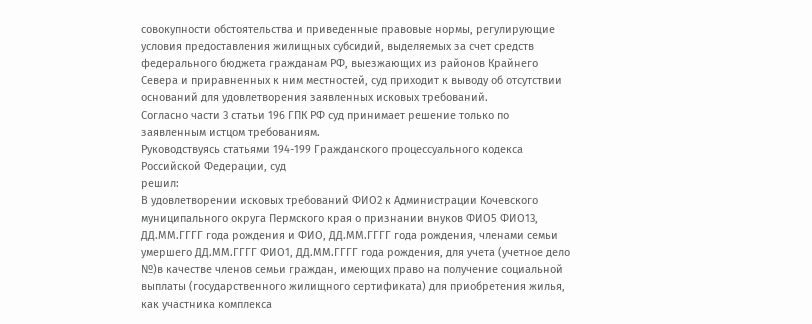совокупности обстоятельства и приведенные правовые нормы, регулирующие условия предоставления жилищных субсидий, выделяемых за счет средств федерального бюджета гражданам РФ, выезжающих из районов Крайнего Севера и приравненных к ним местностей, суд приходит к выводу об отсутствии оснований для удовлетворения заявленных исковых требований.
Согласно части 3 статьи 196 ГПК РФ суд принимает решение только по заявленным истцом требованиям.
Руководствуясь статьями 194-199 Гражданского процессуального кодекса Российской Федерации, суд
решил:
В удовлетворении исковых требований ФИО2 к Администрации Кочевского муниципального округа Пермского края о признании внуков ФИО5 ФИО13, ДД.ММ.ГГГГ года рождения и ФИО, ДД.ММ.ГГГГ года рождения, членами семьи умершего ДД.ММ.ГГГГ ФИО1, ДД.ММ.ГГГГ года рождения, для учета (учетное дело №)в качестве членов семьи граждан, имеющих право на получение социальной выплаты (государственного жилищного сертификата) для приобретения жилья, как участника комплекса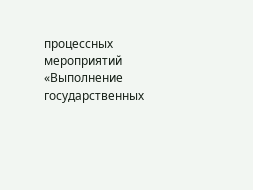процессных мероприятий «Выполнение государственных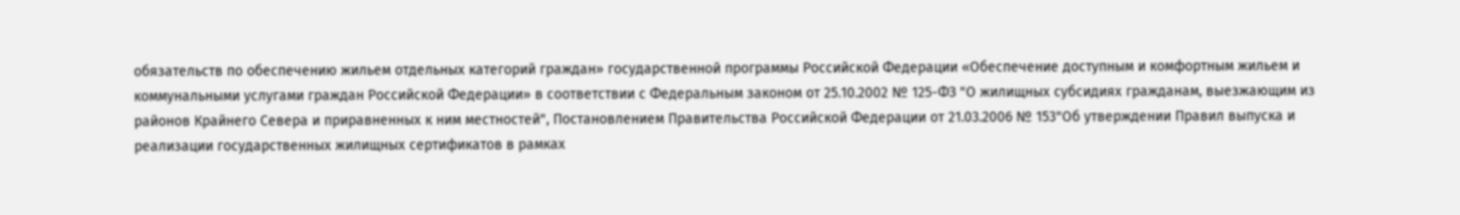обязательств по обеспечению жильем отдельных категорий граждан» государственной программы Российской Федерации «Обеспечение доступным и комфортным жильем и коммунальными услугами граждан Российской Федерации» в соответствии с Федеральным законом от 25.10.2002 № 125-ФЗ "О жилищных субсидиях гражданам, выезжающим из районов Крайнего Севера и приравненных к ним местностей", Постановлением Правительства Российской Федерации от 21.03.2006 № 153"Об утверждении Правил выпуска и реализации государственных жилищных сертификатов в рамках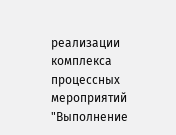реализации комплекса процессных мероприятий "Выполнение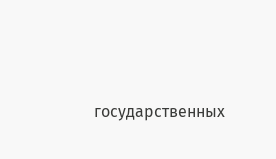государственных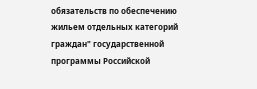обязательств по обеспечению жильем отдельных категорий граждан" государственной программы Российской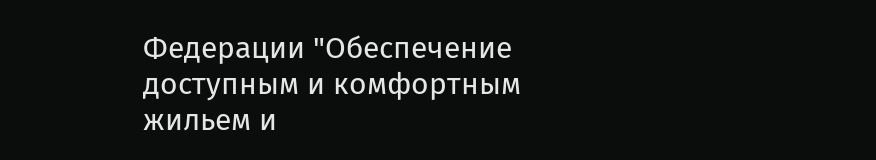Федерации "Обеспечение доступным и комфортным жильем и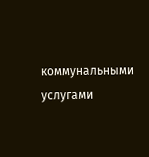коммунальными услугами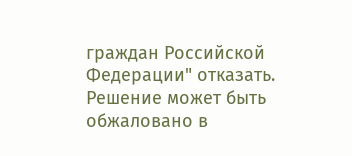граждан Российской Федерации" отказать.
Решение может быть обжаловано в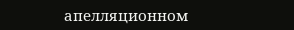апелляционном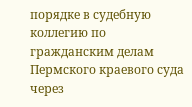порядке в судебную коллегию по гражданским делам Пермского краевого суда через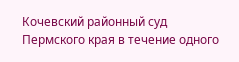Кочевский районный суд Пермского края в течение одного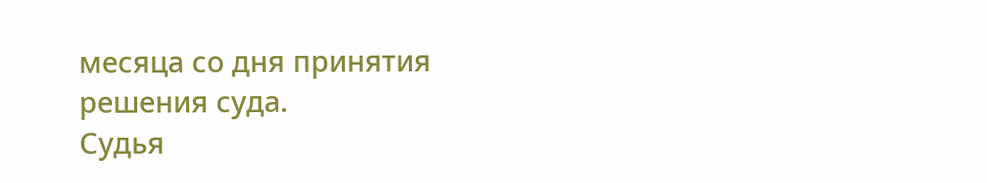месяца со дня принятия решения суда.
Судья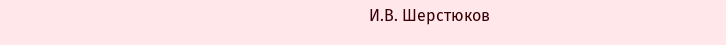И.В. Шерстюков